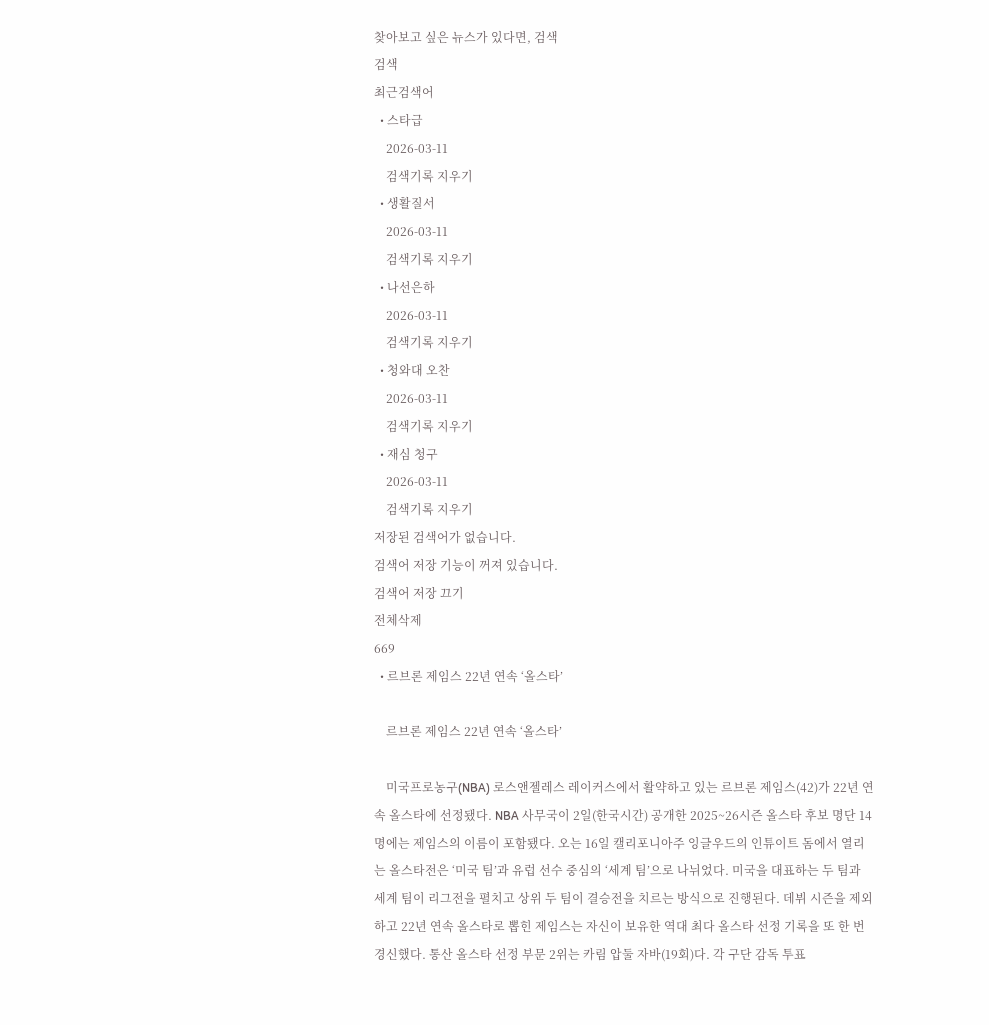찾아보고 싶은 뉴스가 있다면, 검색
검색
최근검색어
  • 스타급
    2026-03-11
    검색기록 지우기
  • 생활질서
    2026-03-11
    검색기록 지우기
  • 나선은하
    2026-03-11
    검색기록 지우기
  • 청와대 오찬
    2026-03-11
    검색기록 지우기
  • 재심 청구
    2026-03-11
    검색기록 지우기
저장된 검색어가 없습니다.
검색어 저장 기능이 꺼져 있습니다.
검색어 저장 끄기
전체삭제
669
  • 르브론 제임스 22년 연속 ‘올스타’

    르브론 제임스 22년 연속 ‘올스타’

    미국프로농구(NBA) 로스앤젤레스 레이커스에서 활약하고 있는 르브론 제임스(42)가 22년 연속 올스타에 선정됐다. NBA 사무국이 2일(한국시간) 공개한 2025~26시즌 올스타 후보 명단 14명에는 제임스의 이름이 포함됐다. 오는 16일 캘리포니아주 잉글우드의 인튜이트 돔에서 열리는 올스타전은 ‘미국 팀’과 유럽 선수 중심의 ‘세계 팀’으로 나뉘었다. 미국을 대표하는 두 팀과 세계 팀이 리그전을 펼치고 상위 두 팀이 결승전을 치르는 방식으로 진행된다. 데뷔 시즌을 제외하고 22년 연속 올스타로 뽑힌 제임스는 자신이 보유한 역대 최다 올스타 선정 기록을 또 한 번 경신했다. 통산 올스타 선정 부문 2위는 카림 압둘 자바(19회)다. 각 구단 감독 투표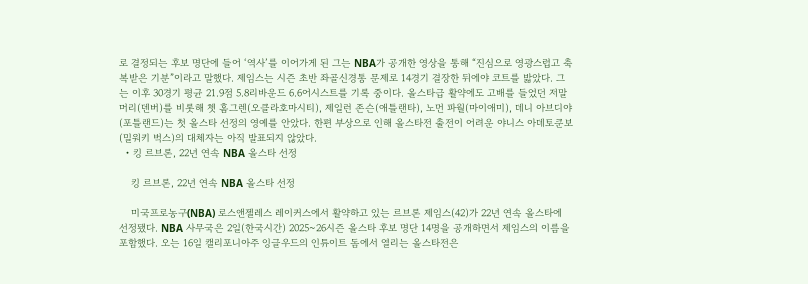로 결정되는 후보 명단에 들어 ‘역사’를 이어가게 된 그는 NBA가 공개한 영상을 통해 “진심으로 영광스럽고 축복받은 기분”이라고 말했다. 제임스는 시즌 초반 좌골신경통 문제로 14경기 결장한 뒤에야 코트를 밟았다. 그는 이후 30경기 평균 21.9점 5.8리바운드 6.6어시스트를 기록 중이다. 올스타급 활약에도 고배를 들었던 저말 머리(덴버)를 비롯해 쳇 홈그렌(오클라호마시티), 제일런 존슨(애틀랜타), 노먼 파월(마이애미), 데니 아브디야(포틀랜드)는 첫 올스타 선정의 영예를 안았다. 한편 부상으로 인해 올스타전 출전이 어려운 야니스 아데토쿤보(밀워키 벅스)의 대체자는 아직 발표되지 않았다.
  • 킹 르브론, 22년 연속 NBA 올스타 선정

    킹 르브론, 22년 연속 NBA 올스타 선정

    미국프로농구(NBA) 로스앤젤레스 레이커스에서 활약하고 있는 르브론 제임스(42)가 22년 연속 올스타에 선정됐다. NBA 사무국은 2일(한국시간) 2025~26시즌 올스타 후보 명단 14명을 공개하면서 제임스의 이름을 포함했다. 오는 16일 캘리포니아주 잉글우드의 인튜이트 돔에서 열리는 올스타전은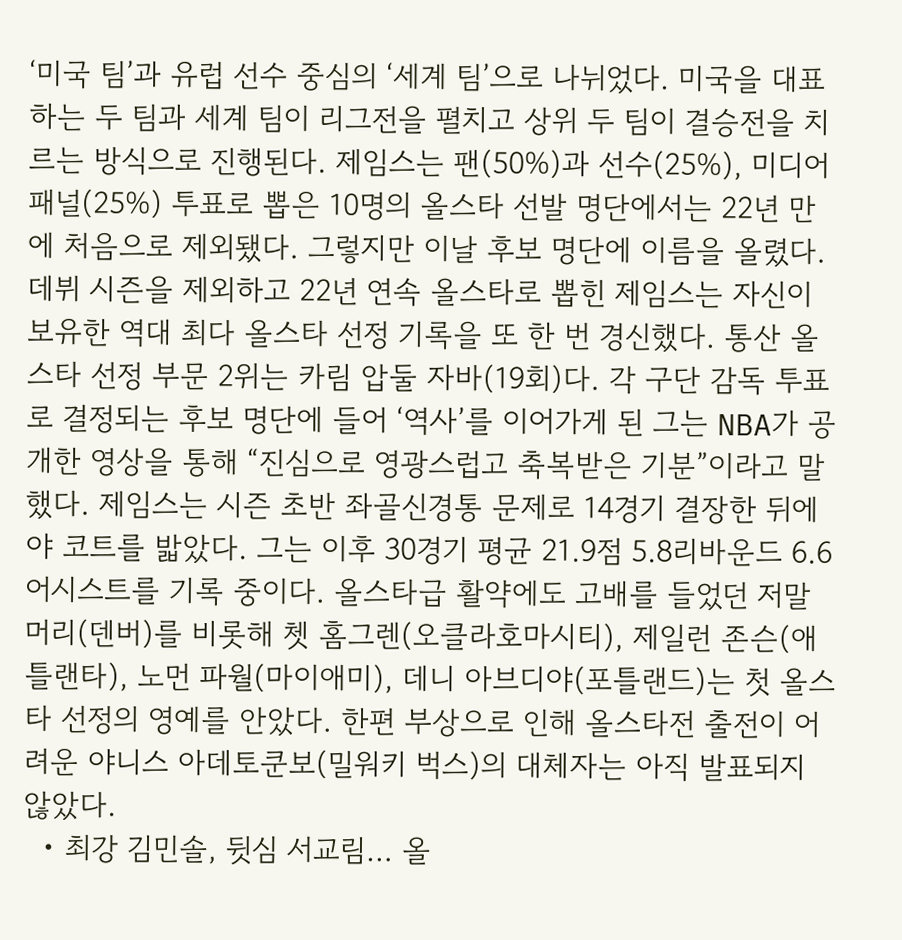‘미국 팀’과 유럽 선수 중심의 ‘세계 팀’으로 나뉘었다. 미국을 대표하는 두 팀과 세계 팀이 리그전을 펼치고 상위 두 팀이 결승전을 치르는 방식으로 진행된다. 제임스는 팬(50%)과 선수(25%), 미디어 패널(25%) 투표로 뽑은 10명의 올스타 선발 명단에서는 22년 만에 처음으로 제외됐다. 그렇지만 이날 후보 명단에 이름을 올렸다. 데뷔 시즌을 제외하고 22년 연속 올스타로 뽑힌 제임스는 자신이 보유한 역대 최다 올스타 선정 기록을 또 한 번 경신했다. 통산 올스타 선정 부문 2위는 카림 압둘 자바(19회)다. 각 구단 감독 투표로 결정되는 후보 명단에 들어 ‘역사’를 이어가게 된 그는 NBA가 공개한 영상을 통해 “진심으로 영광스럽고 축복받은 기분”이라고 말했다. 제임스는 시즌 초반 좌골신경통 문제로 14경기 결장한 뒤에야 코트를 밟았다. 그는 이후 30경기 평균 21.9점 5.8리바운드 6.6어시스트를 기록 중이다. 올스타급 활약에도 고배를 들었던 저말 머리(덴버)를 비롯해 쳇 홈그렌(오클라호마시티), 제일런 존슨(애틀랜타), 노먼 파월(마이애미), 데니 아브디야(포틀랜드)는 첫 올스타 선정의 영예를 안았다. 한편 부상으로 인해 올스타전 출전이 어려운 야니스 아데토쿤보(밀워키 벅스)의 대체자는 아직 발표되지 않았다.
  • 최강 김민솔, 뒷심 서교림… 올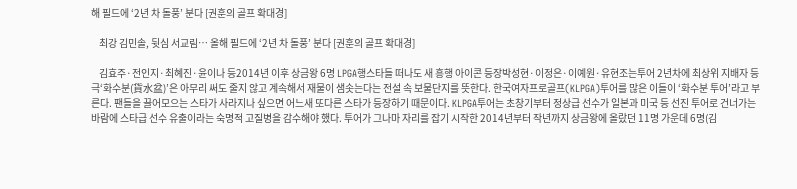해 필드에 ‘2년 차 돌풍’ 분다 [권훈의 골프 확대경]

    최강 김민솔, 뒷심 서교림… 올해 필드에 ‘2년 차 돌풍’ 분다 [권훈의 골프 확대경]

    김효주·전인지·최혜진·윤이나 등2014년 이후 상금왕 6명 LPGA행스타들 떠나도 새 흥행 아이콘 등장박성현·이정은·이예원·유현조는투어 2년차에 최상위 지배자 등극‘화수분(貨水盆)’은 아무리 써도 줄지 않고 계속해서 재물이 샘솟는다는 전설 속 보물단지를 뜻한다. 한국여자프로골프(KLPGA)투어를 많은 이들이 ‘화수분 투어’라고 부른다. 팬들을 끌어모으는 스타가 사라지나 싶으면 어느새 또다른 스타가 등장하기 때문이다. KLPGA투어는 초창기부터 정상급 선수가 일본과 미국 등 선진 투어로 건너가는 바람에 스타급 선수 유출이라는 숙명적 고질병을 감수해야 했다. 투어가 그나마 자리를 잡기 시작한 2014년부터 작년까지 상금왕에 올랐던 11명 가운데 6명(김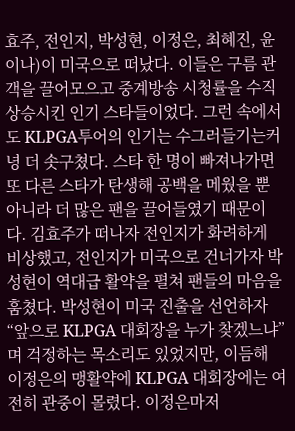효주, 전인지, 박성현, 이정은, 최혜진, 윤이나)이 미국으로 떠났다. 이들은 구름 관객을 끌어모으고 중계방송 시청률을 수직 상승시킨 인기 스타들이었다. 그런 속에서도 KLPGA투어의 인기는 수그러들기는커녕 더 솟구쳤다. 스타 한 명이 빠져나가면 또 다른 스타가 탄생해 공백을 메웠을 뿐 아니라 더 많은 팬을 끌어들였기 때문이다. 김효주가 떠나자 전인지가 화려하게 비상했고, 전인지가 미국으로 건너가자 박성현이 역대급 활약을 펼쳐 팬들의 마음을 훔쳤다. 박성현이 미국 진출을 선언하자 “앞으로 KLPGA 대회장을 누가 찾겠느냐”며 걱정하는 목소리도 있었지만, 이듬해 이정은의 맹활약에 KLPGA 대회장에는 여전히 관중이 몰렸다. 이정은마저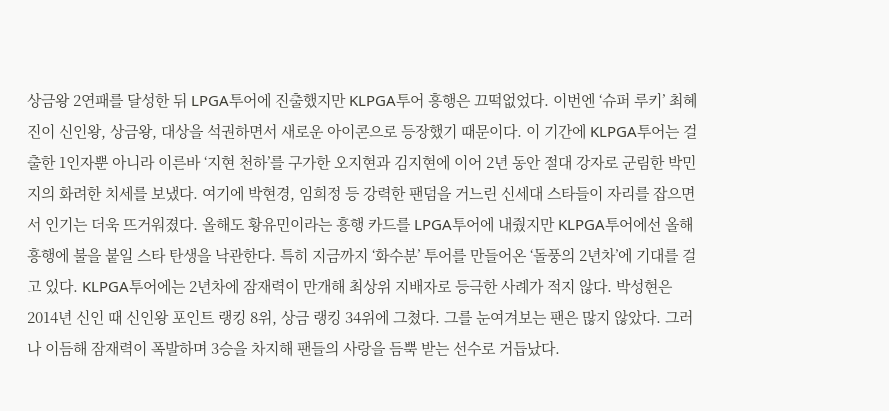상금왕 2연패를 달성한 뒤 LPGA투어에 진출했지만 KLPGA투어 흥행은 끄떡없었다. 이번엔 ‘슈퍼 루키’ 최혜진이 신인왕, 상금왕, 대상을 석권하면서 새로운 아이콘으로 등장했기 때문이다. 이 기간에 KLPGA투어는 걸출한 1인자뿐 아니라 이른바 ‘지현 천하’를 구가한 오지현과 김지현에 이어 2년 동안 절대 강자로 군림한 박민지의 화려한 치세를 보냈다. 여기에 박현경, 임희정 등 강력한 팬덤을 거느린 신세대 스타들이 자리를 잡으면서 인기는 더욱 뜨거워졌다. 올해도 황유민이라는 흥행 카드를 LPGA투어에 내줬지만 KLPGA투어에선 올해 흥행에 불을 붙일 스타 탄생을 낙관한다. 특히 지금까지 ‘화수분’ 투어를 만들어온 ‘돌풍의 2년차’에 기대를 걸고 있다. KLPGA투어에는 2년차에 잠재력이 만개해 최상위 지배자로 등극한 사례가 적지 않다. 박성현은 2014년 신인 때 신인왕 포인트 랭킹 8위, 상금 랭킹 34위에 그쳤다. 그를 눈여겨보는 팬은 많지 않았다. 그러나 이듬해 잠재력이 폭발하며 3승을 차지해 팬들의 사랑을 듬뿍 받는 선수로 거듭났다.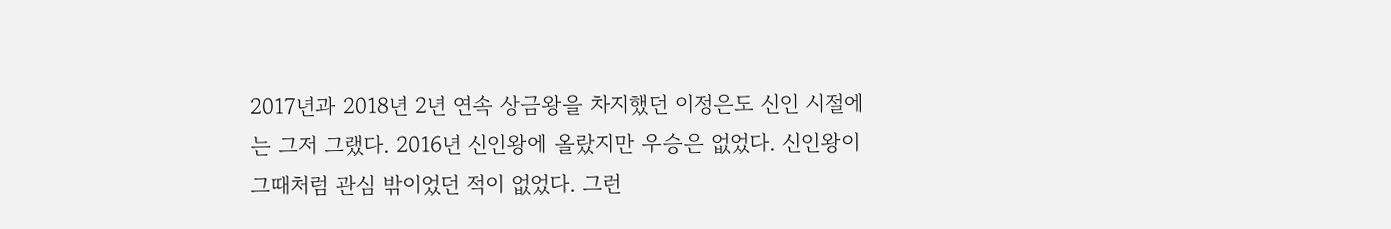2017년과 2018년 2년 연속 상금왕을 차지했던 이정은도 신인 시절에는 그저 그랬다. 2016년 신인왕에 올랐지만 우승은 없었다. 신인왕이 그때처럼 관심 밖이었던 적이 없었다. 그런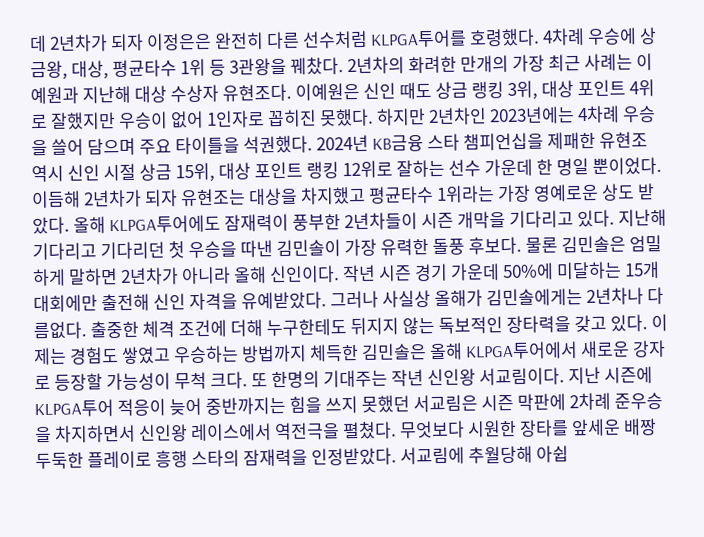데 2년차가 되자 이정은은 완전히 다른 선수처럼 KLPGA투어를 호령했다. 4차례 우승에 상금왕, 대상, 평균타수 1위 등 3관왕을 꿰찼다. 2년차의 화려한 만개의 가장 최근 사례는 이예원과 지난해 대상 수상자 유현조다. 이예원은 신인 때도 상금 랭킹 3위, 대상 포인트 4위로 잘했지만 우승이 없어 1인자로 꼽히진 못했다. 하지만 2년차인 2023년에는 4차례 우승을 쓸어 담으며 주요 타이틀을 석권했다. 2024년 KB금융 스타 챔피언십을 제패한 유현조 역시 신인 시절 상금 15위, 대상 포인트 랭킹 12위로 잘하는 선수 가운데 한 명일 뿐이었다. 이듬해 2년차가 되자 유현조는 대상을 차지했고 평균타수 1위라는 가장 영예로운 상도 받았다. 올해 KLPGA투어에도 잠재력이 풍부한 2년차들이 시즌 개막을 기다리고 있다. 지난해 기다리고 기다리던 첫 우승을 따낸 김민솔이 가장 유력한 돌풍 후보다. 물론 김민솔은 엄밀하게 말하면 2년차가 아니라 올해 신인이다. 작년 시즌 경기 가운데 50%에 미달하는 15개 대회에만 출전해 신인 자격을 유예받았다. 그러나 사실상 올해가 김민솔에게는 2년차나 다름없다. 출중한 체격 조건에 더해 누구한테도 뒤지지 않는 독보적인 장타력을 갖고 있다. 이제는 경험도 쌓였고 우승하는 방법까지 체득한 김민솔은 올해 KLPGA투어에서 새로운 강자로 등장할 가능성이 무척 크다. 또 한명의 기대주는 작년 신인왕 서교림이다. 지난 시즌에 KLPGA투어 적응이 늦어 중반까지는 힘을 쓰지 못했던 서교림은 시즌 막판에 2차례 준우승을 차지하면서 신인왕 레이스에서 역전극을 펼쳤다. 무엇보다 시원한 장타를 앞세운 배짱 두둑한 플레이로 흥행 스타의 잠재력을 인정받았다. 서교림에 추월당해 아쉽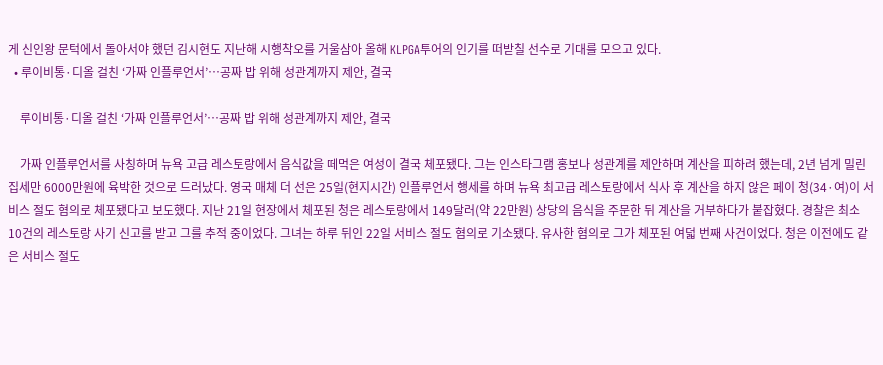게 신인왕 문턱에서 돌아서야 했던 김시현도 지난해 시행착오를 거울삼아 올해 KLPGA투어의 인기를 떠받칠 선수로 기대를 모으고 있다.
  • 루이비통·디올 걸친 ‘가짜 인플루언서’…공짜 밥 위해 성관계까지 제안, 결국

    루이비통·디올 걸친 ‘가짜 인플루언서’…공짜 밥 위해 성관계까지 제안, 결국

    가짜 인플루언서를 사칭하며 뉴욕 고급 레스토랑에서 음식값을 떼먹은 여성이 결국 체포됐다. 그는 인스타그램 홍보나 성관계를 제안하며 계산을 피하려 했는데, 2년 넘게 밀린 집세만 6000만원에 육박한 것으로 드러났다. 영국 매체 더 선은 25일(현지시간) 인플루언서 행세를 하며 뉴욕 최고급 레스토랑에서 식사 후 계산을 하지 않은 페이 청(34·여)이 서비스 절도 혐의로 체포됐다고 보도했다. 지난 21일 현장에서 체포된 청은 레스토랑에서 149달러(약 22만원) 상당의 음식을 주문한 뒤 계산을 거부하다가 붙잡혔다. 경찰은 최소 10건의 레스토랑 사기 신고를 받고 그를 추적 중이었다. 그녀는 하루 뒤인 22일 서비스 절도 혐의로 기소됐다. 유사한 혐의로 그가 체포된 여덟 번째 사건이었다. 청은 이전에도 같은 서비스 절도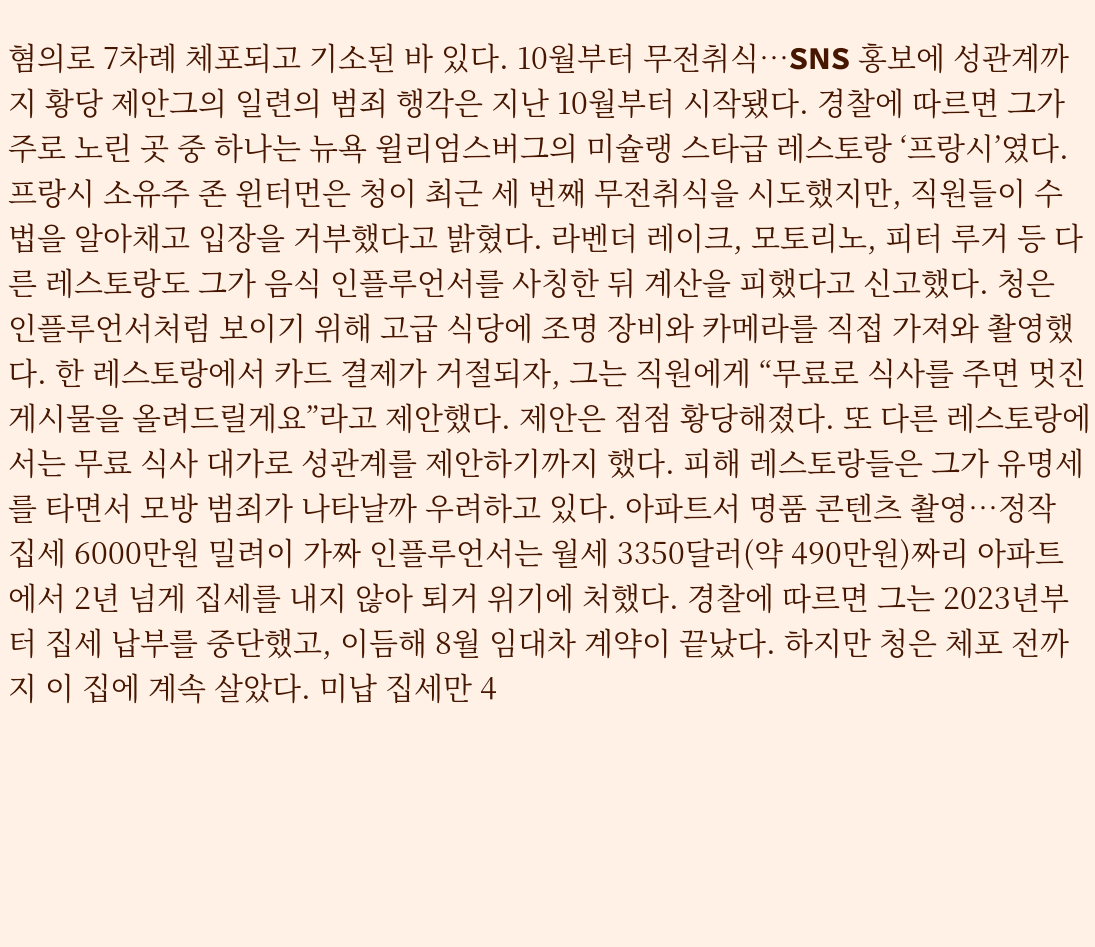혐의로 7차례 체포되고 기소된 바 있다. 10월부터 무전취식…SNS 홍보에 성관계까지 황당 제안그의 일련의 범죄 행각은 지난 10월부터 시작됐다. 경찰에 따르면 그가 주로 노린 곳 중 하나는 뉴욕 윌리엄스버그의 미슐랭 스타급 레스토랑 ‘프랑시’였다. 프랑시 소유주 존 윈터먼은 청이 최근 세 번째 무전취식을 시도했지만, 직원들이 수법을 알아채고 입장을 거부했다고 밝혔다. 라벤더 레이크, 모토리노, 피터 루거 등 다른 레스토랑도 그가 음식 인플루언서를 사칭한 뒤 계산을 피했다고 신고했다. 청은 인플루언서처럼 보이기 위해 고급 식당에 조명 장비와 카메라를 직접 가져와 촬영했다. 한 레스토랑에서 카드 결제가 거절되자, 그는 직원에게 “무료로 식사를 주면 멋진 게시물을 올려드릴게요”라고 제안했다. 제안은 점점 황당해졌다. 또 다른 레스토랑에서는 무료 식사 대가로 성관계를 제안하기까지 했다. 피해 레스토랑들은 그가 유명세를 타면서 모방 범죄가 나타날까 우려하고 있다. 아파트서 명품 콘텐츠 촬영…정작 집세 6000만원 밀려이 가짜 인플루언서는 월세 3350달러(약 490만원)짜리 아파트에서 2년 넘게 집세를 내지 않아 퇴거 위기에 처했다. 경찰에 따르면 그는 2023년부터 집세 납부를 중단했고, 이듬해 8월 임대차 계약이 끝났다. 하지만 청은 체포 전까지 이 집에 계속 살았다. 미납 집세만 4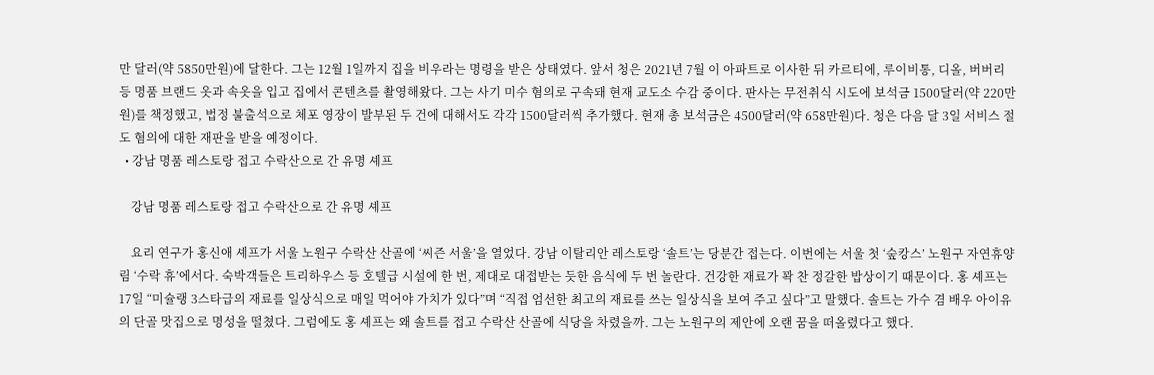만 달러(약 5850만원)에 달한다. 그는 12월 1일까지 집을 비우라는 명령을 받은 상태였다. 앞서 청은 2021년 7월 이 아파트로 이사한 뒤 카르티에, 루이비통, 디올, 버버리 등 명품 브랜드 옷과 속옷을 입고 집에서 콘텐츠를 촬영해왔다. 그는 사기 미수 혐의로 구속돼 현재 교도소 수감 중이다. 판사는 무전취식 시도에 보석금 1500달러(약 220만원)를 책정했고, 법정 불출석으로 체포 영장이 발부된 두 건에 대해서도 각각 1500달러씩 추가했다. 현재 총 보석금은 4500달러(약 658만원)다. 청은 다음 달 3일 서비스 절도 혐의에 대한 재판을 받을 예정이다.
  • 강남 명품 레스토랑 접고 수락산으로 간 유명 셰프

    강남 명품 레스토랑 접고 수락산으로 간 유명 셰프

    요리 연구가 홍신애 셰프가 서울 노원구 수락산 산골에 ‘씨즌 서울’을 열었다. 강남 이탈리안 레스토랑 ‘솔트’는 당분간 접는다. 이번에는 서울 첫 ‘숲캉스’ 노원구 자연휴양림 ‘수락 휴’에서다. 숙박객들은 트리하우스 등 호텔급 시설에 한 번, 제대로 대접받는 듯한 음식에 두 번 놀란다. 건강한 재료가 꽉 찬 정갈한 밥상이기 때문이다. 홍 셰프는 17일 “미슐랭 3스타급의 재료를 일상식으로 매일 먹어야 가치가 있다”며 “직접 엄선한 최고의 재료를 쓰는 일상식을 보여 주고 싶다”고 말했다. 솔트는 가수 겸 배우 아이유의 단골 맛집으로 명성을 떨쳤다. 그럼에도 홍 셰프는 왜 솔트를 접고 수락산 산골에 식당을 차렸을까. 그는 노원구의 제안에 오랜 꿈을 떠올렸다고 했다.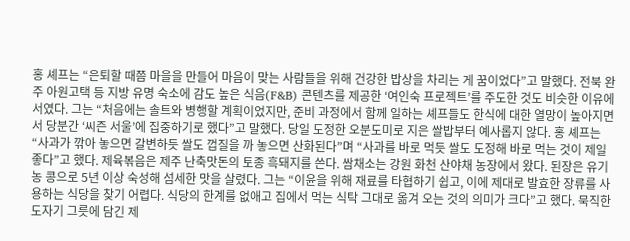홍 셰프는 “은퇴할 때쯤 마을을 만들어 마음이 맞는 사람들을 위해 건강한 밥상을 차리는 게 꿈이었다”고 말했다. 전북 완주 아원고택 등 지방 유명 숙소에 감도 높은 식음(F&B) 콘텐츠를 제공한 ‘여인숙 프로젝트’를 주도한 것도 비슷한 이유에서였다. 그는 “처음에는 솔트와 병행할 계획이었지만, 준비 과정에서 함께 일하는 셰프들도 한식에 대한 열망이 높아지면서 당분간 ‘씨즌 서울’에 집중하기로 했다”고 말했다. 당일 도정한 오분도미로 지은 쌀밥부터 예사롭지 않다. 홍 셰프는 “사과가 깎아 놓으면 갈변하듯 쌀도 껍질을 까 놓으면 산화된다”며 “사과를 바로 먹듯 쌀도 도정해 바로 먹는 것이 제일 좋다”고 했다. 제육볶음은 제주 난축맛돈의 토종 흑돼지를 쓴다. 쌈채소는 강원 화천 산야채 농장에서 왔다. 된장은 유기농 콩으로 5년 이상 숙성해 섬세한 맛을 살렸다. 그는 “이윤을 위해 재료를 타협하기 쉽고, 이에 제대로 발효한 장류를 사용하는 식당을 찾기 어렵다. 식당의 한계를 없애고 집에서 먹는 식탁 그대로 옮겨 오는 것의 의미가 크다”고 했다. 묵직한 도자기 그릇에 담긴 제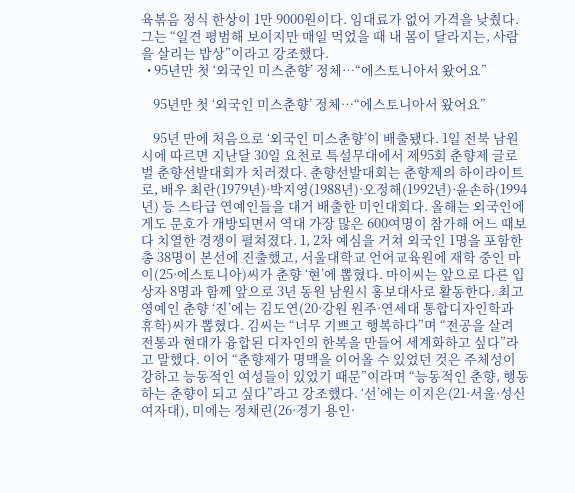육볶음 정식 한상이 1만 9000원이다. 임대료가 없어 가격을 낮췄다. 그는 “일견 평범해 보이지만 매일 먹었을 때 내 몸이 달라지는, 사람을 살리는 밥상”이라고 강조했다.
  • 95년만 첫 ‘외국인 미스춘향’ 정체…“에스토니아서 왔어요”

    95년만 첫 ‘외국인 미스춘향’ 정체…“에스토니아서 왔어요”

    95년 만에 처음으로 ‘외국인 미스춘향’이 배출됐다. 1일 전북 남원시에 따르면 지난달 30일 요천로 특설무대에서 제95회 춘향제 글로벌 춘향선발대회가 치러졌다. 춘향선발대회는 춘향제의 하이라이트로, 배우 최란(1979년)·박지영(1988년)·오정해(1992년)·윤손하(1994년) 등 스타급 연예인들을 대거 배출한 미인대회다. 올해는 외국인에게도 문호가 개방되면서 역대 가장 많은 600여명이 참가해 어느 때보다 치열한 경쟁이 펼쳐졌다. 1, 2차 예심을 거쳐 외국인 1명을 포함한 총 38명이 본선에 진출했고, 서울대학교 언어교육원에 재학 중인 마이(25·에스토니아)씨가 춘향 ‘현’에 뽑혔다. 마이씨는 앞으로 다른 입상자 8명과 함께 앞으로 3년 동원 남원시 홍보대사로 활동한다. 최고 영예인 춘향 ‘진’에는 김도연(20·강원 원주·연세대 통합디자인학과 휴학)씨가 뽑혔다. 김씨는 “너무 기쁘고 행복하다”며 “전공을 살려 전통과 현대가 융합된 디자인의 한복을 만들어 세계화하고 싶다”라고 말했다. 이어 “춘향제가 명맥을 이어올 수 있었던 것은 주체성이 강하고 능동적인 여성들이 있었기 때문”이라며 “능동적인 춘향, 행동하는 춘향이 되고 싶다”라고 강조했다. ‘선’에는 이지은(21·서울·성신여자대), 미에는 정채린(26·경기 용인·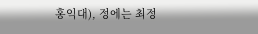홍익대), 정에는 최정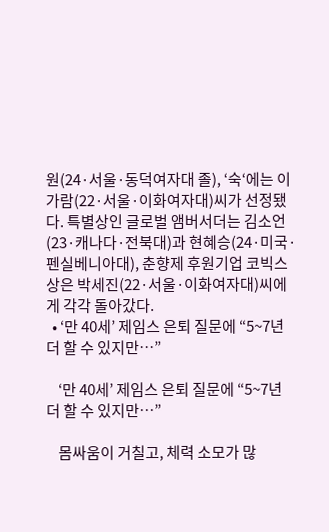원(24·서울·동덕여자대 졸), ‘숙‘에는 이가람(22·서울·이화여자대)씨가 선정됐다. 특별상인 글로벌 앰버서더는 김소언(23·캐나다·전북대)과 현혜승(24·미국·펜실베니아대), 춘향제 후원기업 코빅스상은 박세진(22·서울·이화여자대)씨에게 각각 돌아갔다.
  • ‘만 40세’ 제임스 은퇴 질문에 “5~7년 더 할 수 있지만…”

    ‘만 40세’ 제임스 은퇴 질문에 “5~7년 더 할 수 있지만…”

    몸싸움이 거칠고, 체력 소모가 많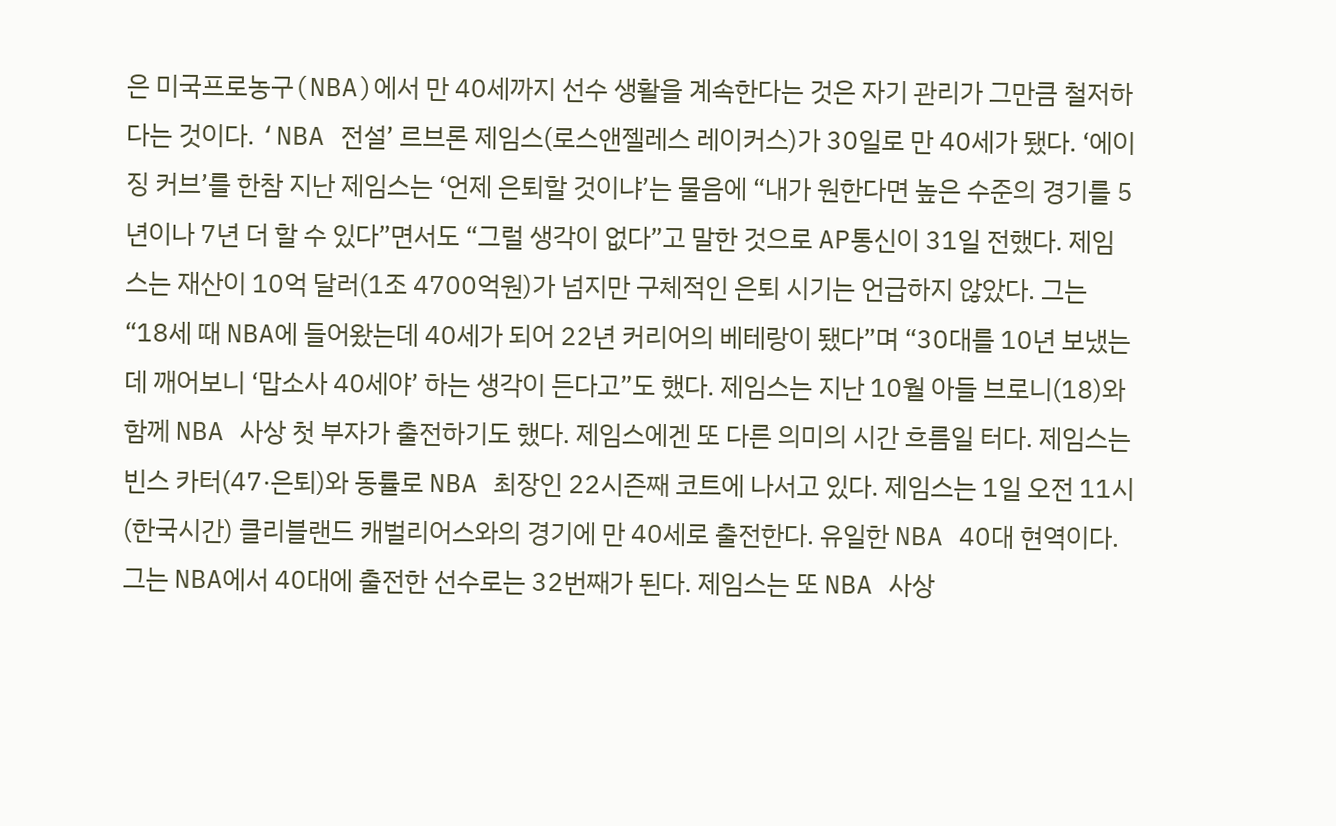은 미국프로농구(NBA)에서 만 40세까지 선수 생활을 계속한다는 것은 자기 관리가 그만큼 철저하다는 것이다. ‘NBA 전설’ 르브론 제임스(로스앤젤레스 레이커스)가 30일로 만 40세가 됐다. ‘에이징 커브’를 한참 지난 제임스는 ‘언제 은퇴할 것이냐’는 물음에 “내가 원한다면 높은 수준의 경기를 5년이나 7년 더 할 수 있다”면서도 “그럴 생각이 없다”고 말한 것으로 AP통신이 31일 전했다. 제임스는 재산이 10억 달러(1조 4700억원)가 넘지만 구체적인 은퇴 시기는 언급하지 않았다. 그는 “18세 때 NBA에 들어왔는데 40세가 되어 22년 커리어의 베테랑이 됐다”며 “30대를 10년 보냈는데 깨어보니 ‘맙소사 40세야’ 하는 생각이 든다고”도 했다. 제임스는 지난 10월 아들 브로니(18)와 함께 NBA 사상 첫 부자가 출전하기도 했다. 제임스에겐 또 다른 의미의 시간 흐름일 터다. 제임스는 빈스 카터(47·은퇴)와 동률로 NBA 최장인 22시즌째 코트에 나서고 있다. 제임스는 1일 오전 11시(한국시간) 클리블랜드 캐벌리어스와의 경기에 만 40세로 출전한다. 유일한 NBA 40대 현역이다. 그는 NBA에서 40대에 출전한 선수로는 32번째가 된다. 제임스는 또 NBA 사상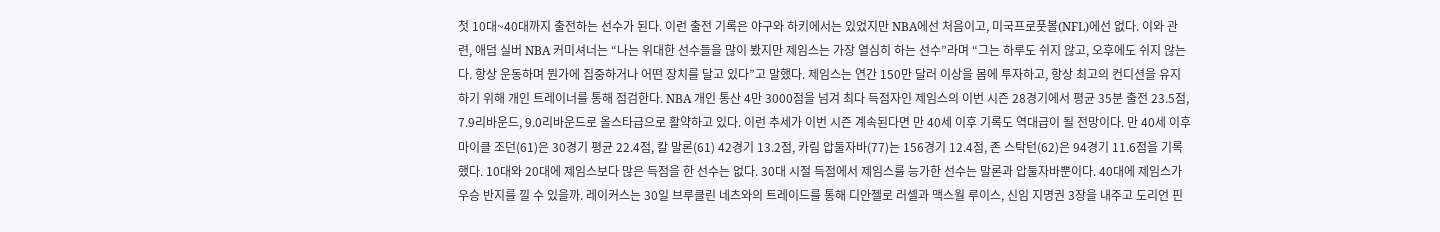첫 10대~40대까지 출전하는 선수가 된다. 이런 출전 기록은 야구와 하키에서는 있었지만 NBA에선 처음이고, 미국프로풋볼(NFL)에선 없다. 이와 관련, 애덤 실버 NBA 커미셔너는 “나는 위대한 선수들을 많이 봤지만 제임스는 가장 열심히 하는 선수”라며 “그는 하루도 쉬지 않고, 오후에도 쉬지 않는다. 항상 운동하며 뭔가에 집중하거나 어떤 장치를 달고 있다”고 말했다. 제임스는 연간 150만 달러 이상을 몸에 투자하고, 항상 최고의 컨디션을 유지하기 위해 개인 트레이너를 통해 점검한다. NBA 개인 통산 4만 3000점을 넘겨 최다 득점자인 제임스의 이번 시즌 28경기에서 평균 35분 출전 23.5점, 7.9리바운드, 9.0리바운드로 올스타급으로 활약하고 있다. 이런 추세가 이번 시즌 계속된다면 만 40세 이후 기록도 역대급이 될 전망이다. 만 40세 이후 마이클 조던(61)은 30경기 평균 22.4점, 칼 말론(61) 42경기 13.2점, 카림 압둘자바(77)는 156경기 12.4점, 존 스탁턴(62)은 94경기 11.6점을 기록했다. 10대와 20대에 제임스보다 많은 득점을 한 선수는 없다. 30대 시절 득점에서 제임스를 능가한 선수는 말론과 압둘자바뿐이다. 40대에 제임스가 우승 반지를 낄 수 있을까. 레이커스는 30일 브루클린 네츠와의 트레이드를 통해 디안젤로 러셀과 맥스월 루이스, 신임 지명권 3장을 내주고 도리언 핀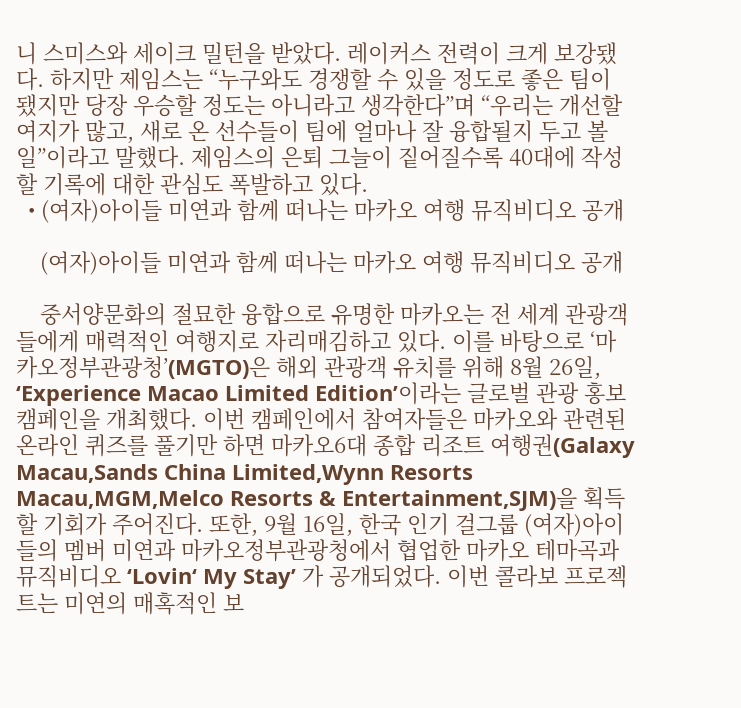니 스미스와 세이크 밀턴을 받았다. 레이커스 전력이 크게 보강됐다. 하지만 제임스는 “누구와도 경쟁할 수 있을 정도로 좋은 팀이 됐지만 당장 우승할 정도는 아니라고 생각한다”며 “우리는 개선할 여지가 많고, 새로 온 선수들이 팀에 얼마나 잘 융합될지 두고 볼 일”이라고 말했다. 제임스의 은퇴 그늘이 짙어질수록 40대에 작성할 기록에 대한 관심도 폭발하고 있다.
  • (여자)아이들 미연과 함께 떠나는 마카오 여행 뮤직비디오 공개

    (여자)아이들 미연과 함께 떠나는 마카오 여행 뮤직비디오 공개

    중서양문화의 절묘한 융합으로 유명한 마카오는 전 세계 관광객들에게 매력적인 여행지로 자리매김하고 있다. 이를 바탕으로 ‘마카오정부관광청’(MGTO)은 해외 관광객 유치를 위해 8월 26일, ‘Experience Macao Limited Edition’이라는 글로벌 관광 홍보 캠페인을 개최했다. 이번 캠페인에서 참여자들은 마카오와 관련된 온라인 퀴즈를 풀기만 하면 마카오6대 종합 리조트 여행권(Galaxy Macau,Sands China Limited,Wynn Resorts Macau,MGM,Melco Resorts & Entertainment,SJM)을 획득할 기회가 주어진다. 또한, 9월 16일, 한국 인기 걸그룹 (여자)아이들의 멤버 미연과 마카오정부관광청에서 협업한 마카오 테마곡과 뮤직비디오 ‘Lovin‘ My Stay’ 가 공개되었다. 이번 콜라보 프로젝트는 미연의 매혹적인 보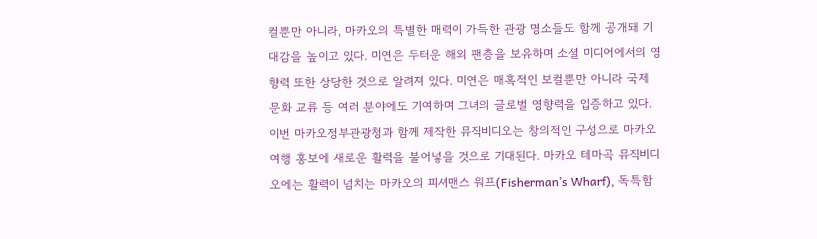컬뿐만 아니라, 마카오의 특별한 매력이 가득한 관광 명소들도 함께 공개돼 기대감을 높이고 있다. 미연은 두터운 해외 팬층을 보유하며 소셜 미디어에서의 영향력 또한 상당한 것으로 알려져 있다. 미연은 매혹적인 보컬뿐만 아니라 국제 문화 교류 등 여러 분야에도 기여하며 그녀의 글로벌 영향력을 입증하고 있다. 이번 마카오정부관광청과 함께 제작한 뮤직비디오는 창의적인 구성으로 마카오 여행 홍보에 새로운 활력을 불어넣을 것으로 기대된다. 마카오 테마곡 뮤직비디오에는 활력이 넘치는 마카오의 피셔맨스 워프(Fisherman’s Wharf), 독특함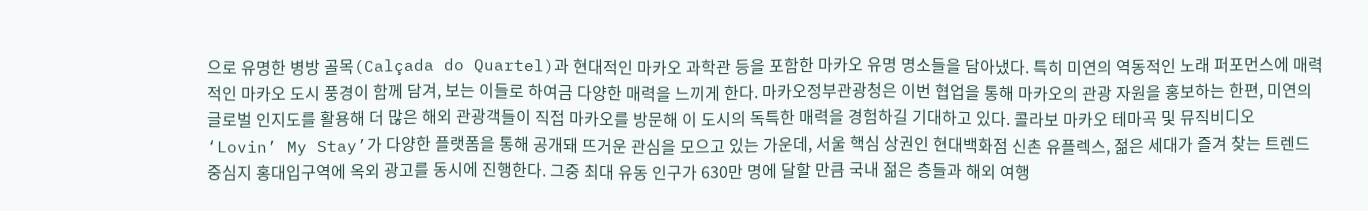으로 유명한 병방 골목(Calçada do Quartel)과 현대적인 마카오 과학관 등을 포함한 마카오 유명 명소들을 담아냈다. 특히 미연의 역동적인 노래 퍼포먼스에 매력적인 마카오 도시 풍경이 함께 담겨, 보는 이들로 하여금 다양한 매력을 느끼게 한다. 마카오정부관광청은 이번 협업을 통해 마카오의 관광 자원을 홍보하는 한편, 미연의 글로벌 인지도를 활용해 더 많은 해외 관광객들이 직접 마카오를 방문해 이 도시의 독특한 매력을 경험하길 기대하고 있다. 콜라보 마카오 테마곡 및 뮤직비디오 ‘Lovin’ My Stay’가 다양한 플랫폼을 통해 공개돼 뜨거운 관심을 모으고 있는 가운데, 서울 핵심 상권인 현대백화점 신촌 유플렉스, 젊은 세대가 즐겨 찾는 트렌드 중심지 홍대입구역에 옥외 광고를 동시에 진행한다. 그중 최대 유동 인구가 630만 명에 달할 만큼 국내 젊은 층들과 해외 여행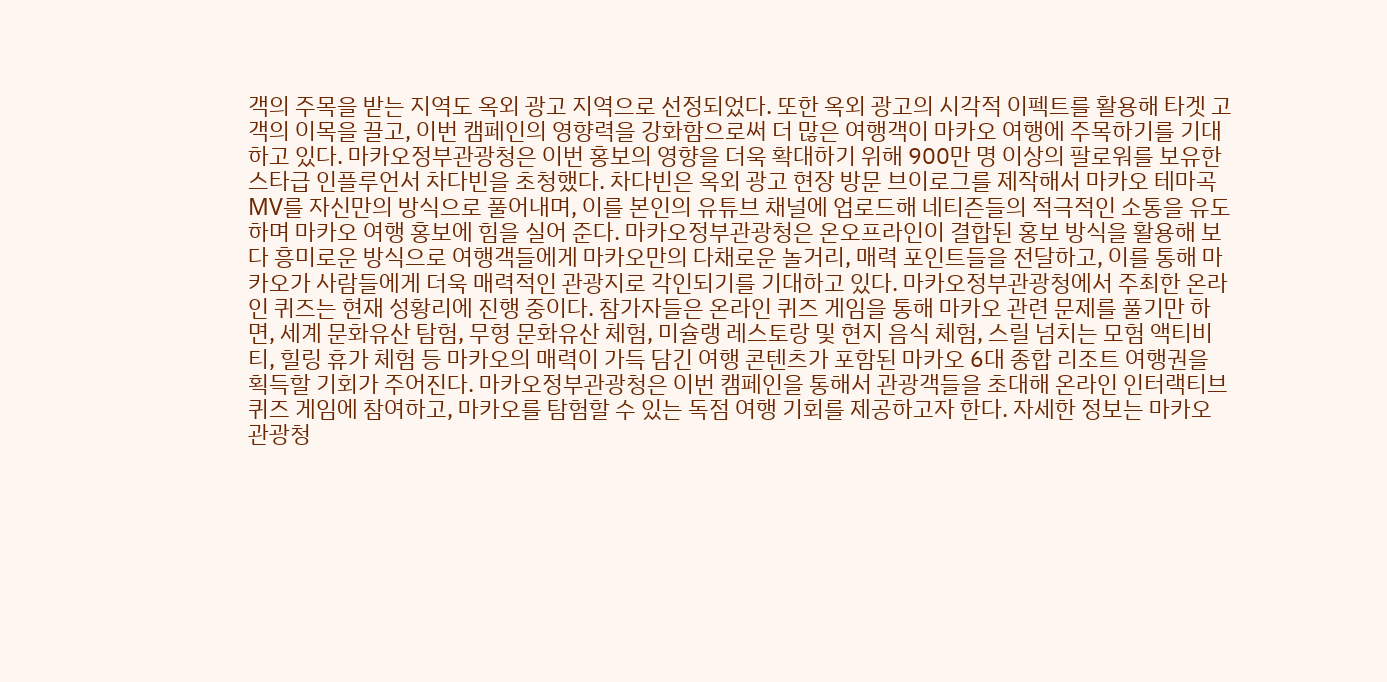객의 주목을 받는 지역도 옥외 광고 지역으로 선정되었다. 또한 옥외 광고의 시각적 이펙트를 활용해 타겟 고객의 이목을 끌고, 이번 캠페인의 영향력을 강화함으로써 더 많은 여행객이 마카오 여행에 주목하기를 기대하고 있다. 마카오정부관광청은 이번 홍보의 영향을 더욱 확대하기 위해 900만 명 이상의 팔로워를 보유한 스타급 인플루언서 차다빈을 초청했다. 차다빈은 옥외 광고 현장 방문 브이로그를 제작해서 마카오 테마곡 MV를 자신만의 방식으로 풀어내며, 이를 본인의 유튜브 채널에 업로드해 네티즌들의 적극적인 소통을 유도하며 마카오 여행 홍보에 힘을 실어 준다. 마카오정부관광청은 온오프라인이 결합된 홍보 방식을 활용해 보다 흥미로운 방식으로 여행객들에게 마카오만의 다채로운 놀거리, 매력 포인트들을 전달하고, 이를 통해 마카오가 사람들에게 더욱 매력적인 관광지로 각인되기를 기대하고 있다. 마카오정부관광청에서 주최한 온라인 퀴즈는 현재 성황리에 진행 중이다. 참가자들은 온라인 퀴즈 게임을 통해 마카오 관련 문제를 풀기만 하면, 세계 문화유산 탐험, 무형 문화유산 체험, 미슐랭 레스토랑 및 현지 음식 체험, 스릴 넘치는 모험 액티비티, 힐링 휴가 체험 등 마카오의 매력이 가득 담긴 여행 콘텐츠가 포함된 마카오 6대 종합 리조트 여행권을 획득할 기회가 주어진다. 마카오정부관광청은 이번 캠페인을 통해서 관광객들을 초대해 온라인 인터랙티브 퀴즈 게임에 참여하고, 마카오를 탐험할 수 있는 독점 여행 기회를 제공하고자 한다. 자세한 정보는 마카오관광청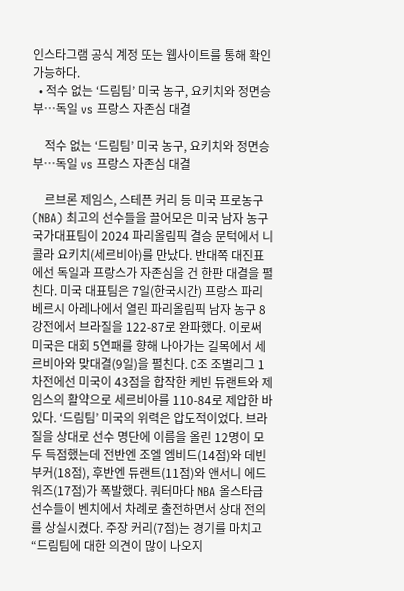인스타그램 공식 계정 또는 웹사이트를 통해 확인 가능하다.
  • 적수 없는 ‘드림팀’ 미국 농구, 요키치와 정면승부…독일 vs 프랑스 자존심 대결

    적수 없는 ‘드림팀’ 미국 농구, 요키치와 정면승부…독일 vs 프랑스 자존심 대결

    르브론 제임스, 스테픈 커리 등 미국 프로농구(NBA) 최고의 선수들을 끌어모은 미국 남자 농구 국가대표팀이 2024 파리올림픽 결승 문턱에서 니콜라 요키치(세르비아)를 만났다. 반대쪽 대진표에선 독일과 프랑스가 자존심을 건 한판 대결을 펼친다. 미국 대표팀은 7일(한국시간) 프랑스 파리 베르시 아레나에서 열린 파리올림픽 남자 농구 8강전에서 브라질을 122-87로 완파했다. 이로써 미국은 대회 5연패를 향해 나아가는 길목에서 세르비아와 맞대결(9일)을 펼친다. C조 조별리그 1차전에선 미국이 43점을 합작한 케빈 듀랜트와 제임스의 활약으로 세르비아를 110-84로 제압한 바 있다. ‘드림팀’ 미국의 위력은 압도적이었다. 브라질을 상대로 선수 명단에 이름을 올린 12명이 모두 득점했는데 전반엔 조엘 엠비드(14점)와 데빈 부커(18점), 후반엔 듀랜트(11점)와 앤서니 에드워즈(17점)가 폭발했다. 쿼터마다 NBA 올스타급 선수들이 벤치에서 차례로 출전하면서 상대 전의를 상실시켰다. 주장 커리(7점)는 경기를 마치고 “드림팀에 대한 의견이 많이 나오지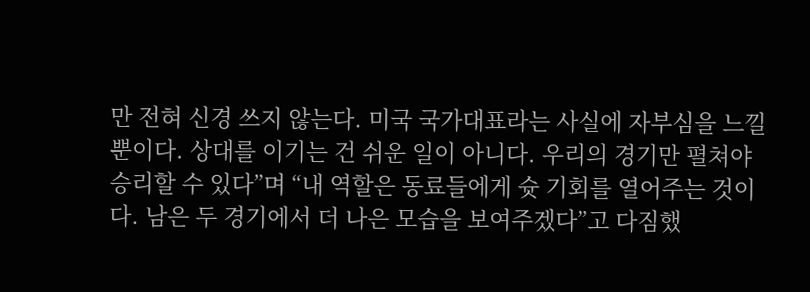만 전혀 신경 쓰지 않는다. 미국 국가대표라는 사실에 자부심을 느낄 뿐이다. 상대를 이기는 건 쉬운 일이 아니다. 우리의 경기만 펼쳐야 승리할 수 있다”며 “내 역할은 동료들에게 슛 기회를 열어주는 것이다. 남은 두 경기에서 더 나은 모습을 보여주겠다”고 다짐했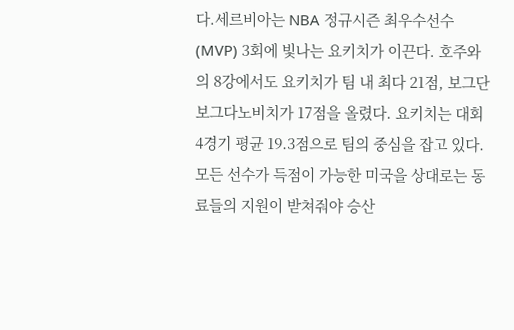다.세르비아는 NBA 정규시즌 최우수선수(MVP) 3회에 빛나는 요키치가 이끈다. 호주와의 8강에서도 요키치가 팀 내 최다 21점, 보그단 보그다노비치가 17점을 올렸다. 요키치는 대회 4경기 평균 19.3점으로 팀의 중심을 잡고 있다. 모든 선수가 득점이 가능한 미국을 상대로는 동료들의 지원이 받쳐줘야 승산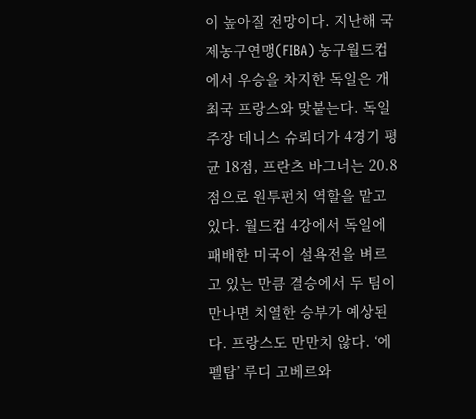이 높아질 전망이다. 지난해 국제농구연맹(FIBA) 농구월드컵에서 우승을 차지한 독일은 개최국 프랑스와 맞붙는다. 독일 주장 데니스 슈뢰더가 4경기 평균 18점, 프란츠 바그너는 20.8점으로 원투펀치 역할을 맡고 있다. 월드컵 4강에서 독일에 패배한 미국이 설욕전을 벼르고 있는 만큼 결승에서 두 팀이 만나면 치열한 승부가 예상된다. 프랑스도 만만치 않다. ‘에펠탑’ 루디 고베르와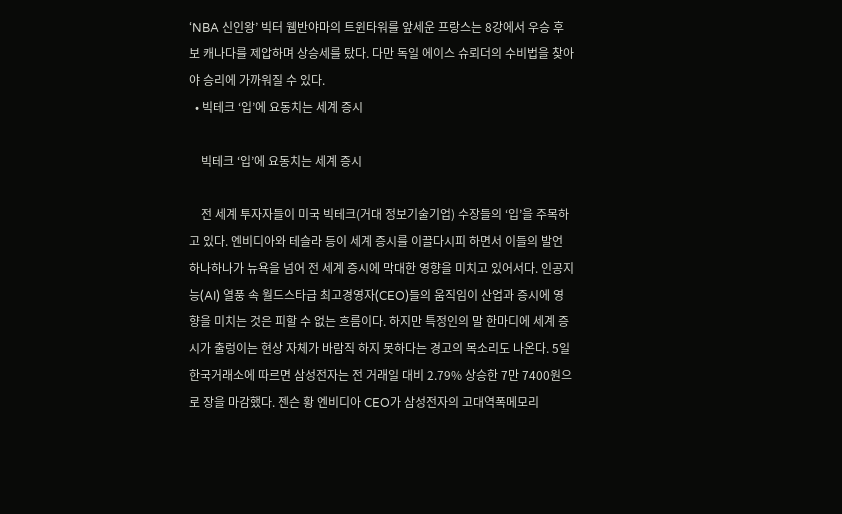‘NBA 신인왕’ 빅터 웸반야마의 트윈타워를 앞세운 프랑스는 8강에서 우승 후보 캐나다를 제압하며 상승세를 탔다. 다만 독일 에이스 슈뢰더의 수비법을 찾아야 승리에 가까워질 수 있다.
  • 빅테크 ‘입’에 요동치는 세계 증시

    빅테크 ‘입’에 요동치는 세계 증시

    전 세계 투자자들이 미국 빅테크(거대 정보기술기업) 수장들의 ‘입’을 주목하고 있다. 엔비디아와 테슬라 등이 세계 증시를 이끌다시피 하면서 이들의 발언 하나하나가 뉴욕을 넘어 전 세계 증시에 막대한 영향을 미치고 있어서다. 인공지능(AI) 열풍 속 월드스타급 최고경영자(CEO)들의 움직임이 산업과 증시에 영향을 미치는 것은 피할 수 없는 흐름이다. 하지만 특정인의 말 한마디에 세계 증시가 출렁이는 현상 자체가 바람직 하지 못하다는 경고의 목소리도 나온다. 5일 한국거래소에 따르면 삼성전자는 전 거래일 대비 2.79% 상승한 7만 7400원으로 장을 마감했다. 젠슨 황 엔비디아 CEO가 삼성전자의 고대역폭메모리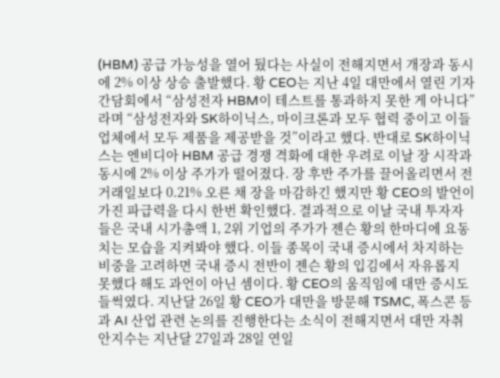(HBM) 공급 가능성을 열어 뒀다는 사실이 전해지면서 개장과 동시에 2% 이상 상승 출발했다. 황 CEO는 지난 4일 대만에서 열린 기자간담회에서 “삼성전자 HBM이 테스트를 통과하지 못한 게 아니다”라며 “삼성전자와 SK하이닉스, 마이크론과 모두 협력 중이고 이들 업체에서 모두 제품을 제공받을 것”이라고 했다. 반대로 SK하이닉스는 엔비디아 HBM 공급 경쟁 격화에 대한 우려로 이날 장 시작과 동시에 2% 이상 주가가 떨어졌다. 장 후반 주가를 끌어올리면서 전 거래일보다 0.21% 오른 채 장을 마감하긴 했지만 황 CEO의 발언이 가진 파급력을 다시 한번 확인했다. 결과적으로 이날 국내 투자자들은 국내 시가총액 1, 2위 기업의 주가가 젠슨 황의 한마디에 요동치는 모습을 지켜봐야 했다. 이들 종목이 국내 증시에서 차지하는 비중을 고려하면 국내 증시 전반이 젠슨 황의 입김에서 자유롭지 못했다 해도 과언이 아닌 셈이다. 황 CEO의 움직임에 대만 증시도 들썩였다. 지난달 26일 황 CEO가 대만을 방문해 TSMC, 폭스콘 등과 AI 산업 관련 논의를 진행한다는 소식이 전해지면서 대만 자취안지수는 지난달 27일과 28일 연일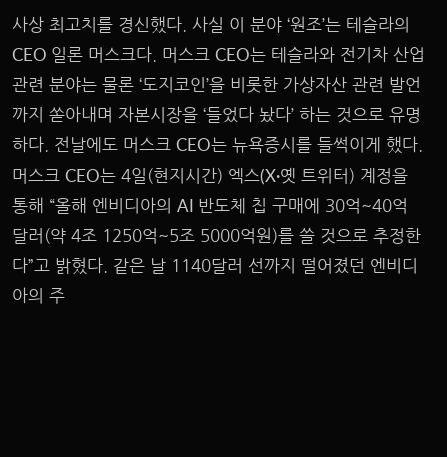사상 최고치를 경신했다. 사실 이 분야 ‘원조’는 테슬라의 CEO 일론 머스크다. 머스크 CEO는 테슬라와 전기차 산업 관련 분야는 물론 ‘도지코인’을 비롯한 가상자산 관련 발언까지 쏟아내며 자본시장을 ‘들었다 놨다’ 하는 것으로 유명하다. 전날에도 머스크 CEO는 뉴욕증시를 들썩이게 했다. 머스크 CEO는 4일(현지시간) 엑스(X·옛 트위터) 계정을 통해 “올해 엔비디아의 AI 반도체 칩 구매에 30억~40억 달러(약 4조 1250억~5조 5000억원)를 쓸 것으로 추정한다”고 밝혔다. 같은 날 1140달러 선까지 떨어졌던 엔비디아의 주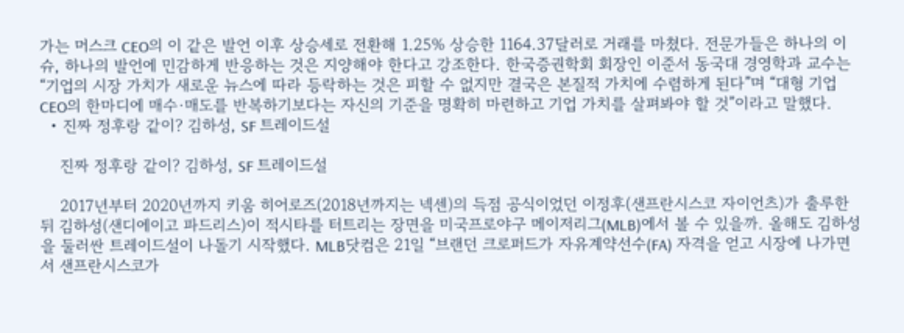가는 머스크 CEO의 이 같은 발언 이후 상승세로 전환해 1.25% 상승한 1164.37달러로 거래를 마쳤다. 전문가들은 하나의 이슈, 하나의 발언에 민감하게 반응하는 것은 지양해야 한다고 강조한다. 한국증권학회 회장인 이준서 동국대 경영학과 교수는 “기업의 시장 가치가 새로운 뉴스에 따라 등락하는 것은 피할 수 없지만 결국은 본질적 가치에 수렴하게 된다”며 “대형 기업 CEO의 한마디에 매수·매도를 반복하기보다는 자신의 기준을 명확히 마련하고 기업 가치를 살펴봐야 할 것”이라고 말했다.
  • 진짜 정후랑 같이? 김하성, SF 트레이드설

    진짜 정후랑 같이? 김하성, SF 트레이드설

    2017년부터 2020년까지 키움 히어로즈(2018년까지는 넥센)의 득점 공식이었던 이정후(샌프란시스코 자이언츠)가 출루한 뒤 김하성(샌디에이고 파드리스)이 적시타를 터트리는 장면을 미국프로야구 메이저리그(MLB)에서 볼 수 있을까. 올해도 김하성을 둘러싼 트레이드설이 나돌기 시작했다. MLB닷컴은 21일 “브랜던 크로퍼드가 자유계약선수(FA) 자격을 얻고 시장에 나가면서 샌프란시스코가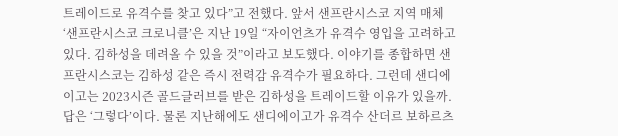트레이드로 유격수를 찾고 있다”고 전했다. 앞서 샌프란시스코 지역 매체 ‘샌프란시스코 크로니클’은 지난 19일 “자이언츠가 유격수 영입을 고려하고 있다. 김하성을 데려올 수 있을 것”이라고 보도했다. 이야기를 종합하면 샌프란시스코는 김하성 같은 즉시 전력감 유격수가 필요하다. 그런데 샌디에이고는 2023시즌 골드글러브를 받은 김하성을 트레이드할 이유가 있을까. 답은 ‘그렇다’이다. 물론 지난해에도 샌디에이고가 유격수 산더르 보하르츠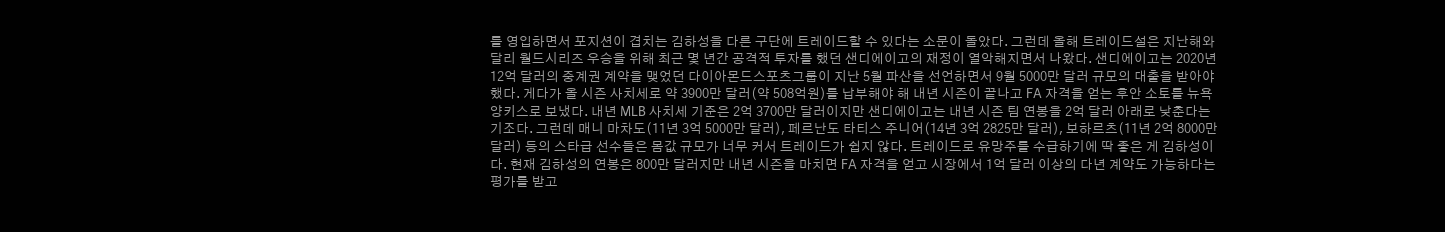를 영입하면서 포지션이 겹치는 김하성을 다른 구단에 트레이드할 수 있다는 소문이 돌았다. 그런데 올해 트레이드설은 지난해와 달리 월드시리즈 우승을 위해 최근 몇 년간 공격적 투자를 했던 샌디에이고의 재정이 열악해지면서 나왔다. 샌디에이고는 2020년 12억 달러의 중계권 계약을 맺었던 다이아몬드스포츠그룹이 지난 5월 파산을 선언하면서 9월 5000만 달러 규모의 대출을 받아야 했다. 게다가 올 시즌 사치세로 약 3900만 달러(약 508억원)를 납부해야 해 내년 시즌이 끝나고 FA 자격을 얻는 후안 소토를 뉴욕 양키스로 보냈다. 내년 MLB 사치세 기준은 2억 3700만 달러이지만 샌디에이고는 내년 시즌 팀 연봉을 2억 달러 아래로 낮춘다는 기조다. 그런데 매니 마차도(11년 3억 5000만 달러), 페르난도 타티스 주니어(14년 3억 2825만 달러), 보하르츠(11년 2억 8000만 달러) 등의 스타급 선수들은 몸값 규모가 너무 커서 트레이드가 쉽지 않다. 트레이드로 유망주를 수급하기에 딱 좋은 게 김하성이다. 현재 김하성의 연봉은 800만 달러지만 내년 시즌을 마치면 FA 자격을 얻고 시장에서 1억 달러 이상의 다년 계약도 가능하다는 평가를 받고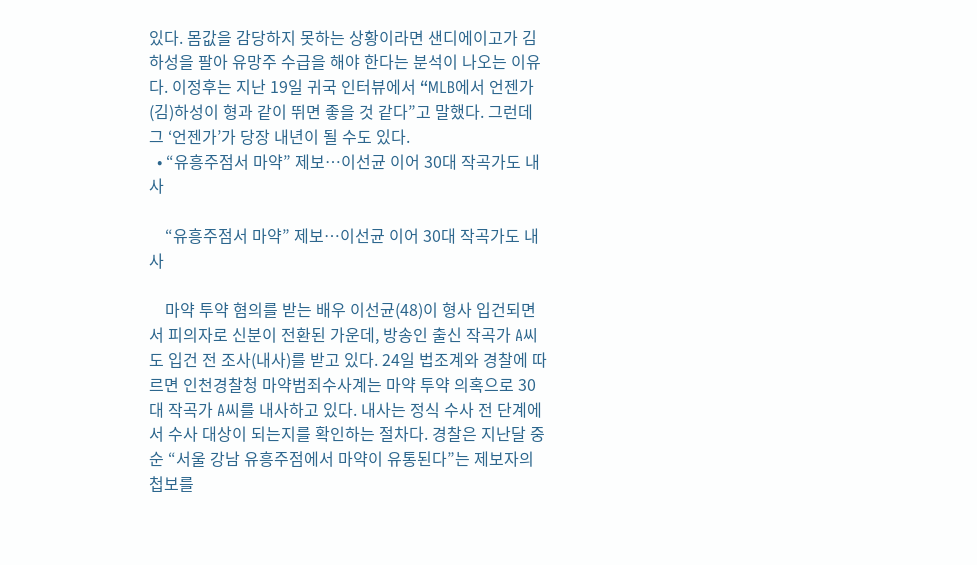있다. 몸값을 감당하지 못하는 상황이라면 샌디에이고가 김하성을 팔아 유망주 수급을 해야 한다는 분석이 나오는 이유다. 이정후는 지난 19일 귀국 인터뷰에서 “MLB에서 언젠가 (김)하성이 형과 같이 뛰면 좋을 것 같다”고 말했다. 그런데 그 ‘언젠가’가 당장 내년이 될 수도 있다.
  • “유흥주점서 마약” 제보…이선균 이어 30대 작곡가도 내사

    “유흥주점서 마약” 제보…이선균 이어 30대 작곡가도 내사

    마약 투약 혐의를 받는 배우 이선균(48)이 형사 입건되면서 피의자로 신분이 전환된 가운데, 방송인 출신 작곡가 A씨도 입건 전 조사(내사)를 받고 있다. 24일 법조계와 경찰에 따르면 인천경찰청 마약범죄수사계는 마약 투약 의혹으로 30대 작곡가 A씨를 내사하고 있다. 내사는 정식 수사 전 단계에서 수사 대상이 되는지를 확인하는 절차다. 경찰은 지난달 중순 “서울 강남 유흥주점에서 마약이 유통된다”는 제보자의 첩보를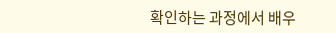확인하는 과정에서 배우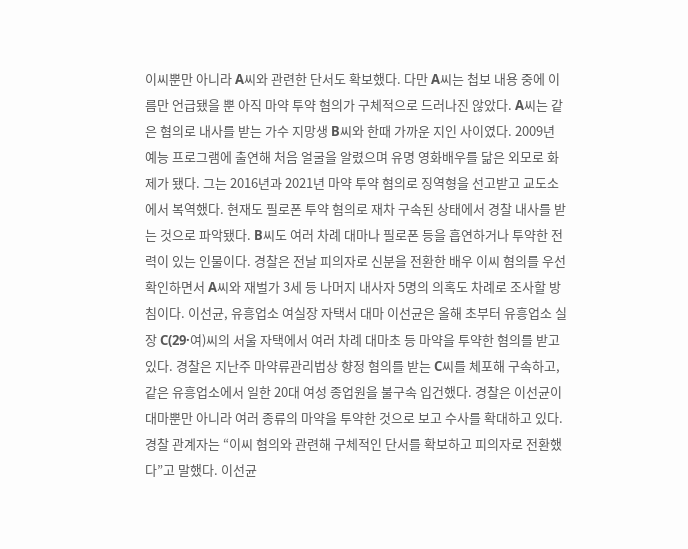이씨뿐만 아니라 A씨와 관련한 단서도 확보했다. 다만 A씨는 첩보 내용 중에 이름만 언급됐을 뿐 아직 마약 투약 혐의가 구체적으로 드러나진 않았다. A씨는 같은 혐의로 내사를 받는 가수 지망생 B씨와 한때 가까운 지인 사이였다. 2009년 예능 프로그램에 출연해 처음 얼굴을 알렸으며 유명 영화배우를 닮은 외모로 화제가 됐다. 그는 2016년과 2021년 마약 투약 혐의로 징역형을 선고받고 교도소에서 복역했다. 현재도 필로폰 투약 혐의로 재차 구속된 상태에서 경찰 내사를 받는 것으로 파악됐다. B씨도 여러 차례 대마나 필로폰 등을 흡연하거나 투약한 전력이 있는 인물이다. 경찰은 전날 피의자로 신분을 전환한 배우 이씨 혐의를 우선 확인하면서 A씨와 재벌가 3세 등 나머지 내사자 5명의 의혹도 차례로 조사할 방침이다. 이선균, 유흥업소 여실장 자택서 대마 이선균은 올해 초부터 유흥업소 실장 C(29·여)씨의 서울 자택에서 여러 차례 대마초 등 마약을 투약한 혐의를 받고 있다. 경찰은 지난주 마약류관리법상 향정 혐의를 받는 C씨를 체포해 구속하고, 같은 유흥업소에서 일한 20대 여성 종업원을 불구속 입건했다. 경찰은 이선균이 대마뿐만 아니라 여러 종류의 마약을 투약한 것으로 보고 수사를 확대하고 있다. 경찰 관계자는 “이씨 혐의와 관련해 구체적인 단서를 확보하고 피의자로 전환했다”고 말했다. 이선균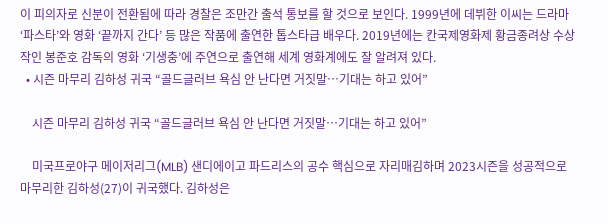이 피의자로 신분이 전환됨에 따라 경찰은 조만간 출석 통보를 할 것으로 보인다. 1999년에 데뷔한 이씨는 드라마 ‘파스타’와 영화 ‘끝까지 간다’ 등 많은 작품에 출연한 톱스타급 배우다. 2019년에는 칸국제영화제 황금종려상 수상작인 봉준호 감독의 영화 ‘기생충’에 주연으로 출연해 세계 영화계에도 잘 알려져 있다.
  • 시즌 마무리 김하성 귀국 “골드글러브 욕심 안 난다면 거짓말…기대는 하고 있어”

    시즌 마무리 김하성 귀국 “골드글러브 욕심 안 난다면 거짓말…기대는 하고 있어”

    미국프로야구 메이저리그(MLB) 샌디에이고 파드리스의 공수 핵심으로 자리매김하며 2023시즌을 성공적으로 마무리한 김하성(27)이 귀국했다. 김하성은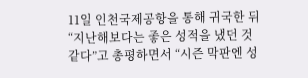11일 인천국제공항을 통해 귀국한 뒤 “지난해보다는 좋은 성적을 냈던 것 같다”고 총평하면서 “시즌 막판엔 성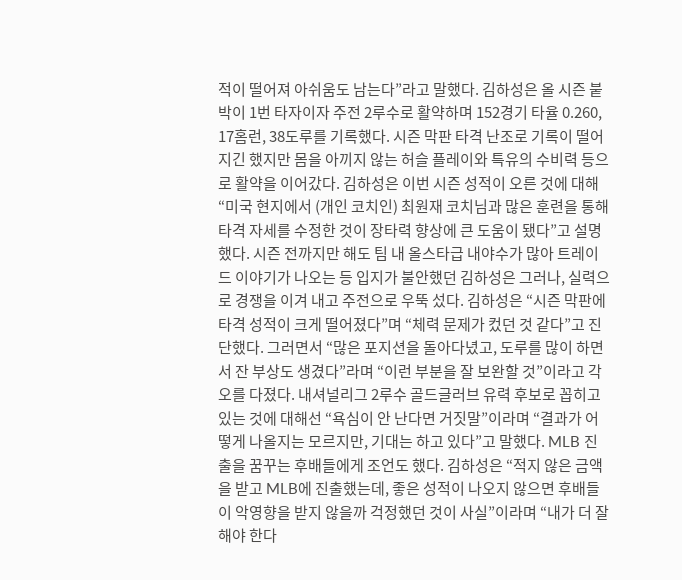적이 떨어져 아쉬움도 남는다”라고 말했다. 김하성은 올 시즌 붙박이 1번 타자이자 주전 2루수로 활약하며 152경기 타율 0.260, 17홈런, 38도루를 기록했다. 시즌 막판 타격 난조로 기록이 떨어지긴 했지만 몸을 아끼지 않는 허슬 플레이와 특유의 수비력 등으로 활약을 이어갔다. 김하성은 이번 시즌 성적이 오른 것에 대해 “미국 현지에서 (개인 코치인) 최원재 코치님과 많은 훈련을 통해 타격 자세를 수정한 것이 장타력 향상에 큰 도움이 됐다”고 설명했다. 시즌 전까지만 해도 팀 내 올스타급 내야수가 많아 트레이드 이야기가 나오는 등 입지가 불안했던 김하성은 그러나, 실력으로 경쟁을 이겨 내고 주전으로 우뚝 섰다. 김하성은 “시즌 막판에 타격 성적이 크게 떨어졌다”며 “체력 문제가 컸던 것 같다”고 진단했다. 그러면서 “많은 포지션을 돌아다녔고, 도루를 많이 하면서 잔 부상도 생겼다”라며 “이런 부분을 잘 보완할 것”이라고 각오를 다졌다. 내셔널리그 2루수 골드글러브 유력 후보로 꼽히고 있는 것에 대해선 “욕심이 안 난다면 거짓말”이라며 “결과가 어떻게 나올지는 모르지만, 기대는 하고 있다”고 말했다. MLB 진출을 꿈꾸는 후배들에게 조언도 했다. 김하성은 “적지 않은 금액을 받고 MLB에 진출했는데, 좋은 성적이 나오지 않으면 후배들이 악영향을 받지 않을까 걱정했던 것이 사실”이라며 “내가 더 잘해야 한다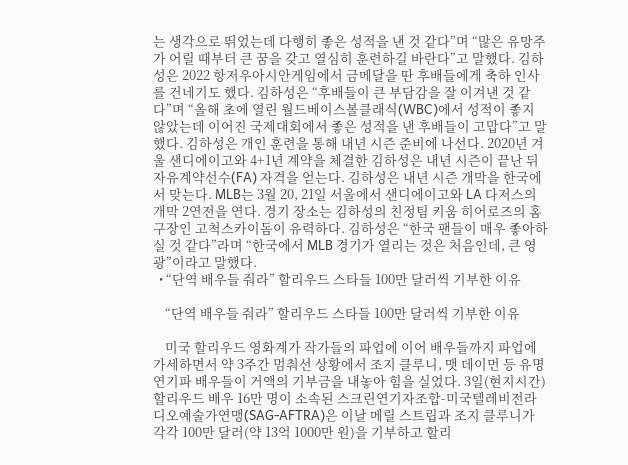는 생각으로 뛰었는데 다행히 좋은 성적을 낸 것 같다”며 “많은 유망주가 어릴 때부터 큰 꿈을 갖고 열심히 훈련하길 바란다”고 말했다. 김하성은 2022 항저우아시안게임에서 금메달을 딴 후배들에게 축하 인사를 건네기도 했다. 김하성은 “후배들이 큰 부담감을 잘 이겨낸 것 같다”며 “올해 초에 열린 월드베이스볼클래식(WBC)에서 성적이 좋지 않았는데 이어진 국제대회에서 좋은 성적을 낸 후배들이 고맙다”고 말했다. 김하성은 개인 훈련을 통해 내년 시즌 준비에 나선다. 2020년 겨울 샌디에이고와 4+1년 계약을 체결한 김하성은 내년 시즌이 끝난 뒤 자유계약선수(FA) 자격을 얻는다. 김하성은 내년 시즌 개막을 한국에서 맞는다. MLB는 3월 20, 21일 서울에서 샌디에이고와 LA 다저스의 개막 2연전을 연다. 경기 장소는 김하성의 친정팀 키움 히어로즈의 홈구장인 고척스카이돔이 유력하다. 김하성은 “한국 팬들이 매우 좋아하실 것 같다”라며 “한국에서 MLB 경기가 열리는 것은 처음인데, 큰 영광”이라고 말했다.
  • “단역 배우들 줘라” 할리우드 스타들 100만 달러씩 기부한 이유

    “단역 배우들 줘라” 할리우드 스타들 100만 달러씩 기부한 이유

    미국 할리우드 영화계가 작가들의 파업에 이어 배우들까지 파업에 가세하면서 약 3주간 멈춰선 상황에서 조지 클루니, 맷 데이먼 등 유명 연기파 배우들이 거액의 기부금을 내놓아 힘을 실었다. 3일(현지시간) 할리우드 배우 16만 명이 소속된 스크린연기자조합-미국텔레비전라디오예술가연맹(SAG-AFTRA)은 이날 메릴 스트립과 조지 클루니가 각각 100만 달러(약 13억 1000만 원)을 기부하고 할리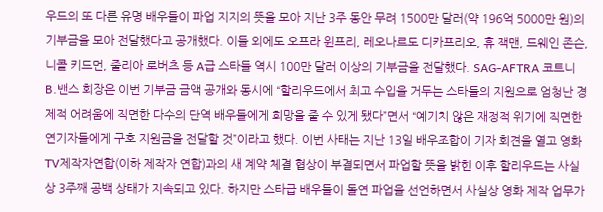우드의 또 다른 유명 배우들이 파업 지지의 뜻을 모아 지난 3주 동안 무려 1500만 달러(약 196억 5000만 원)의 기부금을 모아 전달했다고 공개했다. 이들 외에도 오프라 윈프리, 레오나르도 디카프리오, 휴 잭맨, 드웨인 존슨, 니콜 키드먼, 줄리아 로버츠 등 A급 스타들 역시 100만 달러 이상의 기부금을 전달했다. SAG-AFTRA 코트니 B.밴스 회장은 이번 기부금 금액 공개와 동시에 “할리우드에서 최고 수입을 거두는 스타들의 지원으로 엄청난 경제적 어려움에 직면한 다수의 단역 배우들에게 희망을 줄 수 있게 됐다”면서 “예기치 않은 재정적 위기에 직면한 연기자들에게 구호 지원금을 전달할 것”이라고 했다. 이번 사태는 지난 13일 배우조합이 기자 회견을 열고 영화TV제작자연합(이하 제작자 연합)과의 새 계약 체결 협상이 부결되면서 파업할 뜻을 밝힌 이후 할리우드는 사실상 3주째 공백 상태가 지속되고 있다. 하지만 스타급 배우들이 돌연 파업을 선언하면서 사실상 영화 제작 업무가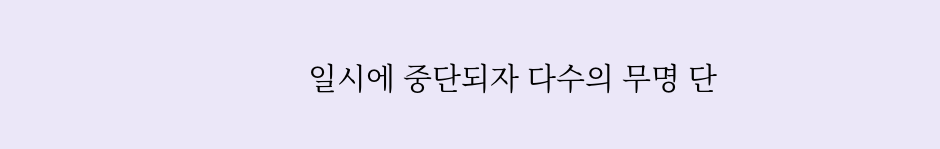일시에 중단되자 다수의 무명 단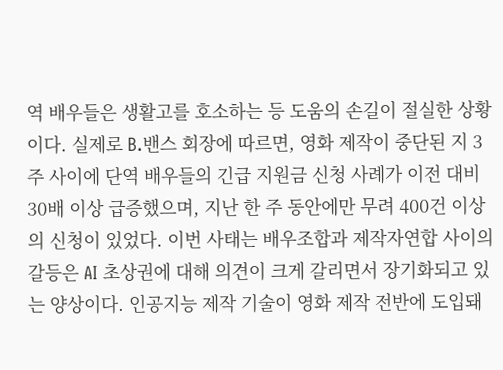역 배우들은 생활고를 호소하는 등 도움의 손길이 절실한 상황이다. 실제로 B.밴스 회장에 따르면, 영화 제작이 중단된 지 3주 사이에 단역 배우들의 긴급 지원금 신청 사례가 이전 대비 30배 이상 급증했으며, 지난 한 주 동안에만 무려 400건 이상의 신청이 있었다. 이번 사태는 배우조합과 제작자연합 사이의 갈등은 AI 초상권에 대해 의견이 크게 갈리면서 장기화되고 있는 양상이다. 인공지능 제작 기술이 영화 제작 전반에 도입돼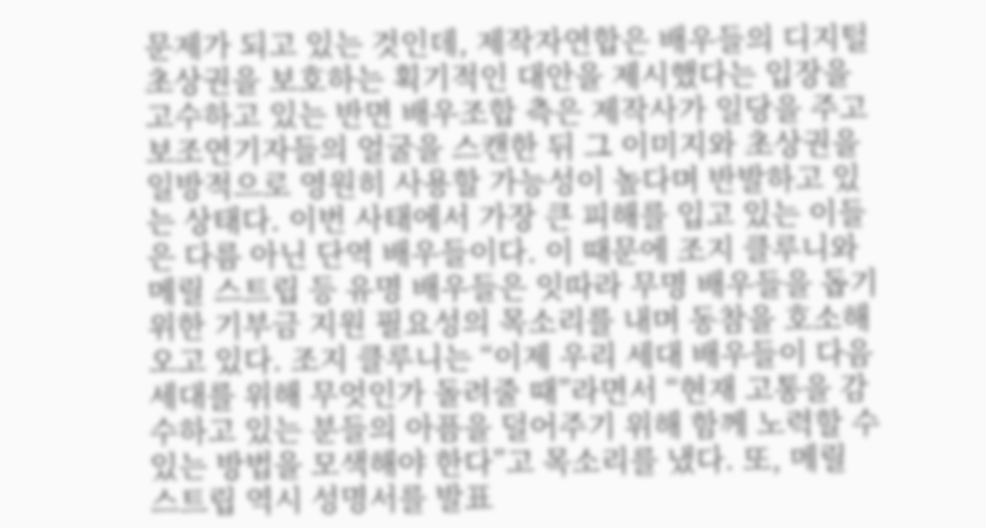문제가 되고 있는 것인데, 제작자연합은 배우들의 디지털 초상권을 보호하는 획기적인 대안을 제시했다는 입장을 고수하고 있는 반면 배우조합 측은 제작사가 일당을 주고 보조연기자들의 얼굴을 스캔한 뒤 그 이미지와 초상권을 일방적으로 영원히 사용할 가능성이 높다며 반발하고 있는 상태다. 이번 사태에서 가장 큰 피해를 입고 있는 이들은 다름 아닌 단역 배우들이다. 이 때문에 조지 클루니와 메릴 스트립 등 유명 배우들은 잇따라 무명 배우들을 돕기 위한 기부금 지원 필요성의 목소리를 내며 동참을 호소해오고 있다. 조지 클루니는 “이제 우리 세대 배우들이 다음 세대를 위해 무엇인가 돌려줄 때”라면서 “현재 고통을 감수하고 있는 분들의 아픔을 덜어주기 위해 함께 노력할 수 있는 방법을 모색해야 한다”고 목소리를 냈다. 또, 메릴 스트립 역시 성명서를 발표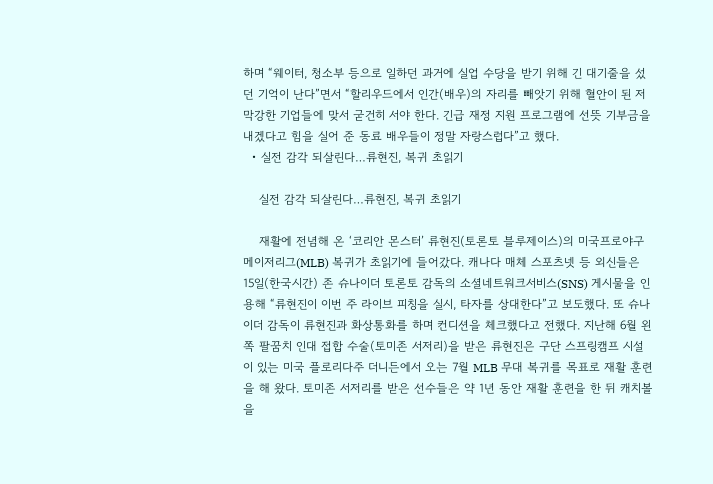하며 “웨이터, 청소부 등으로 일하던 과거에 실업 수당을 받기 위해 긴 대기줄을 섰던 기억이 난다”면서 “할리우드에서 인간(배우)의 자리를 빼앗기 위해 혈안이 된 저 막강한 기업들에 맞서 굳건히 서야 한다. 긴급 재정 지원 프로그램에 선뜻 기부금을 내겠다고 힘을 실어 준 동료 배우들이 정말 자랑스럽다”고 했다.
  • 실전 감각 되살린다…류현진, 복귀 초읽기

    실전 감각 되살린다…류현진, 복귀 초읽기

    재활에 전념해 온 ‘코리안 몬스터’ 류현진(토론토 블루제이스)의 미국프로야구 메이저리그(MLB) 복귀가 초읽기에 들어갔다. 캐나다 매체 스포츠넷 등 외신들은 15일(한국시간) 존 슈나이더 토론토 감독의 소셜네트워크서비스(SNS) 게시물을 인용해 “류현진이 이번 주 라이브 피칭을 실시, 타자를 상대한다”고 보도했다. 또 슈나이더 감독이 류현진과 화상통화를 하며 컨디션을 체크했다고 전했다. 지난해 6월 왼쪽 팔꿈치 인대 접합 수술(토미존 서저리)을 받은 류현진은 구단 스프링캠프 시설이 있는 미국 플로리다주 더니든에서 오는 7월 MLB 무대 복귀를 목표로 재활 훈련을 해 왔다. 토미존 서저리를 받은 선수들은 약 1년 동안 재활 훈련을 한 뒤 캐치볼을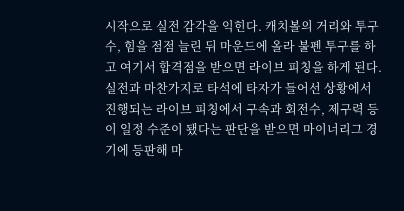시작으로 실전 감각을 익힌다. 캐치볼의 거리와 투구수, 힘을 점점 늘린 뒤 마운드에 올라 불펜 투구를 하고 여기서 합격점을 받으면 라이브 피칭을 하게 된다. 실전과 마찬가지로 타석에 타자가 들어선 상황에서 진행되는 라이브 피칭에서 구속과 회전수, 제구력 등이 일정 수준이 됐다는 판단을 받으면 마이너리그 경기에 등판해 마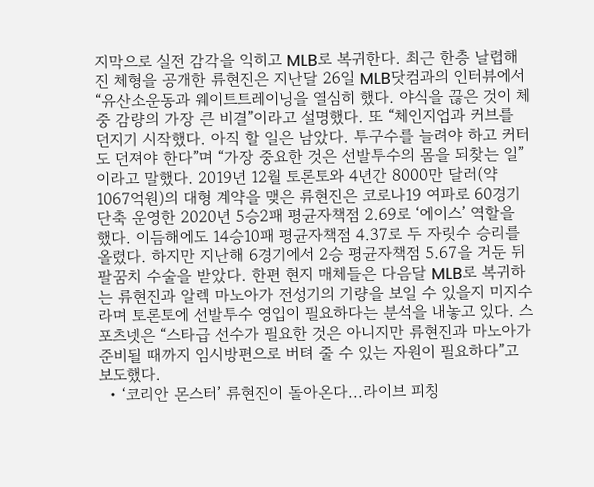지막으로 실전 감각을 익히고 MLB로 복귀한다. 최근 한층 날렵해진 체형을 공개한 류현진은 지난달 26일 MLB닷컴과의 인터뷰에서 “유산소운동과 웨이트트레이닝을 열심히 했다. 야식을 끊은 것이 체중 감량의 가장 큰 비결”이라고 설명했다. 또 “체인지업과 커브를 던지기 시작했다. 아직 할 일은 남았다. 투구수를 늘려야 하고 커터도 던져야 한다”며 “가장 중요한 것은 선발투수의 몸을 되찾는 일”이라고 말했다. 2019년 12월 토론토와 4년간 8000만 달러(약 1067억원)의 대형 계약을 맺은 류현진은 코로나19 여파로 60경기 단축 운영한 2020년 5승2패 평균자책점 2.69로 ‘에이스’ 역할을 했다. 이듬해에도 14승10패 평균자책점 4.37로 두 자릿수 승리를 올렸다. 하지만 지난해 6경기에서 2승 평균자책점 5.67을 거둔 뒤 팔꿈치 수술을 받았다. 한편 현지 매체들은 다음달 MLB로 복귀하는 류현진과 알렉 마노아가 전성기의 기량을 보일 수 있을지 미지수라며 토론토에 선발투수 영입이 필요하다는 분석을 내놓고 있다. 스포츠넷은 “스타급 선수가 필요한 것은 아니지만 류현진과 마노아가 준비될 때까지 임시방편으로 버텨 줄 수 있는 자원이 필요하다”고 보도했다.
  • ‘코리안 몬스터’ 류현진이 돌아온다...라이브 피칭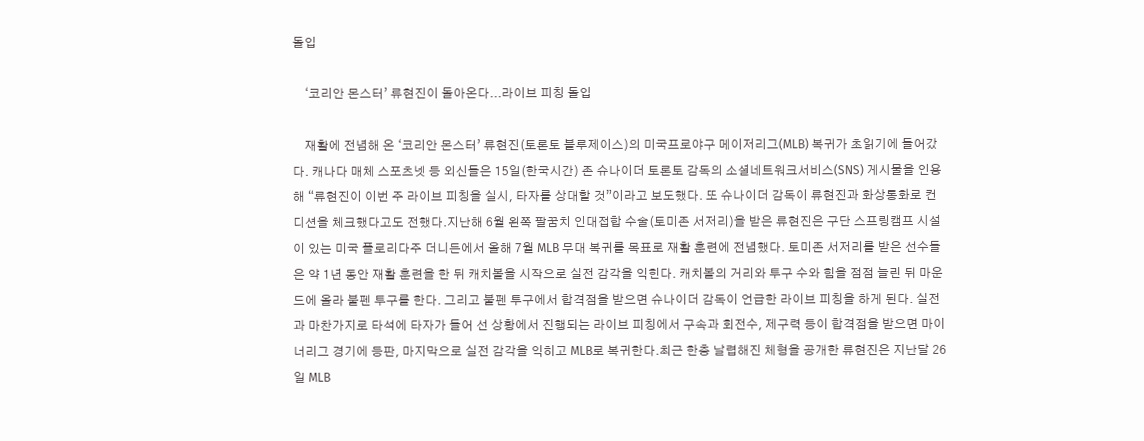돌입

    ‘코리안 몬스터’ 류현진이 돌아온다...라이브 피칭 돌입

    재활에 전념해 온 ‘코리안 몬스터’ 류현진(토론토 블루제이스)의 미국프로야구 메이저리그(MLB) 복귀가 초읽기에 들어갔다. 캐나다 매체 스포츠넷 등 외신들은 15일(한국시간) 존 슈나이더 토론토 감독의 소셜네트워크서비스(SNS) 게시물을 인용해 “류현진이 이번 주 라이브 피칭을 실시, 타자를 상대할 것”이라고 보도했다. 또 슈나이더 감독이 류현진과 화상통화로 컨디션을 체크했다고도 전했다.지난해 6월 왼쪽 팔꿈치 인대접합 수술(토미존 서저리)을 받은 류현진은 구단 스프링캠프 시설이 있는 미국 플로리다주 더니든에서 올해 7월 MLB 무대 복귀를 목표로 재활 훈련에 전념했다. 토미존 서저리를 받은 선수들은 약 1년 동안 재활 훈련을 한 뒤 캐치볼을 시작으로 실전 감각을 익힌다. 캐치볼의 거리와 투구 수와 힘을 점점 늘린 뒤 마운드에 올라 불펜 투구를 한다. 그리고 불펜 투구에서 합격점을 받으면 슈나이더 감독이 언급한 라이브 피칭을 하게 된다. 실전과 마찬가지로 타석에 타자가 들어 선 상황에서 진행되는 라이브 피칭에서 구속과 회전수, 제구력 등이 합격점을 받으면 마이너리그 경기에 등판, 마지막으로 실전 감각을 익히고 MLB로 복귀한다.최근 한층 날렵해진 체형을 공개한 류현진은 지난달 26일 MLB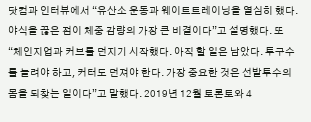닷컴과 인터뷰에서 “유산소 운동과 웨이트트레이닝을 열심히 했다. 야식을 끊은 점이 체중 감량의 가장 큰 비결이다”고 설명했다. 또 “체인지업과 커브를 던지기 시작했다. 아직 할 일은 남았다. 투구수를 늘려야 하고, 커터도 던져야 한다. 가장 중요한 것은 선발투수의 몸을 되찾는 일이다”고 말했다. 2019년 12월 토론토와 4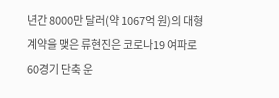년간 8000만 달러(약 1067억 원)의 대형 계약을 맺은 류현진은 코로나19 여파로 60경기 단축 운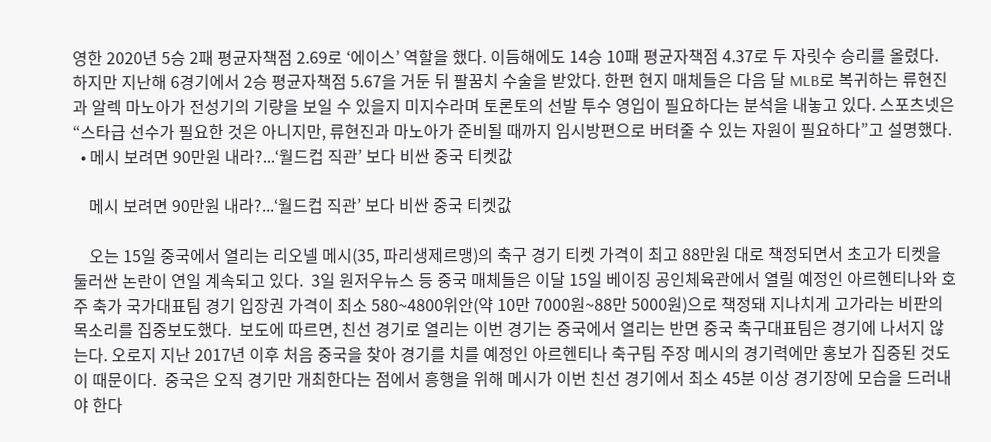영한 2020년 5승 2패 평균자책점 2.69로 ‘에이스’ 역할을 했다. 이듬해에도 14승 10패 평균자책점 4.37로 두 자릿수 승리를 올렸다. 하지만 지난해 6경기에서 2승 평균자책점 5.67을 거둔 뒤 팔꿈치 수술을 받았다. 한편 현지 매체들은 다음 달 MLB로 복귀하는 류현진과 알렉 마노아가 전성기의 기량을 보일 수 있을지 미지수라며 토론토의 선발 투수 영입이 필요하다는 분석을 내놓고 있다. 스포츠넷은 “스타급 선수가 필요한 것은 아니지만, 류현진과 마노아가 준비될 때까지 임시방편으로 버텨줄 수 있는 자원이 필요하다”고 설명했다.
  • 메시 보려면 90만원 내라?...‘월드컵 직관’ 보다 비싼 중국 티켓값

    메시 보려면 90만원 내라?...‘월드컵 직관’ 보다 비싼 중국 티켓값

    오는 15일 중국에서 열리는 리오넬 메시(35, 파리생제르맹)의 축구 경기 티켓 가격이 최고 88만원 대로 책정되면서 초고가 티켓을 둘러싼 논란이 연일 계속되고 있다.  3일 원저우뉴스 등 중국 매체들은 이달 15일 베이징 공인체육관에서 열릴 예정인 아르헨티나와 호주 축가 국가대표팀 경기 입장권 가격이 최소 580~4800위안(약 10만 7000원~88만 5000원)으로 책정돼 지나치게 고가라는 비판의 목소리를 집중보도했다.  보도에 따르면, 친선 경기로 열리는 이번 경기는 중국에서 열리는 반면 중국 축구대표팀은 경기에 나서지 않는다. 오로지 지난 2017년 이후 처음 중국을 찾아 경기를 치를 예정인 아르헨티나 축구팀 주장 메시의 경기력에만 홍보가 집중된 것도 이 때문이다.  중국은 오직 경기만 개최한다는 점에서 흥행을 위해 메시가 이번 친선 경기에서 최소 45분 이상 경기장에 모습을 드러내야 한다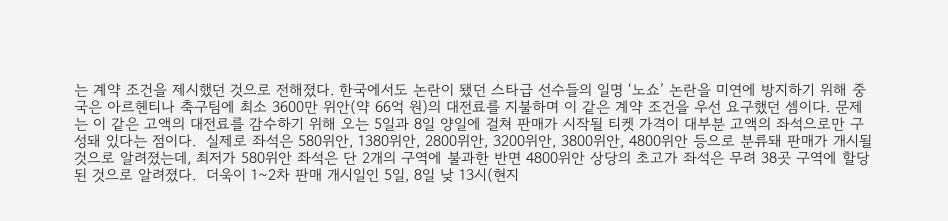는 계약 조건을 제시했던 것으로 전해졌다. 한국에서도 논란이 됐던 스타급 선수들의 일명 ‘노쇼’ 논란을 미연에 방지하기 위해 중국은 아르헨티나 축구팀에 최소 3600만 위안(약 66억 원)의 대전료를 지불하며 이 같은 계약 조건을 우선 요구했던 셈이다. 문제는 이 같은 고액의 대전료를 감수하기 위해 오는 5일과 8일 양일에 걸쳐 판매가 시작될 티켓 가격이 대부분 고액의 좌석으로만 구성돼 있다는 점이다.  실제로 좌석은 580위안, 1380위안, 2800위안, 3200위안, 3800위안, 4800위안 등으로 분류돼 판매가 개시될 것으로 알려졌는데, 최저가 580위안 좌석은 단 2개의 구역에 불과한 반면 4800위안 상당의 초고가 좌석은 무려 38곳 구역에 할당된 것으로 알려졌다.  더욱이 1~2차 판매 개시일인 5일, 8일 낮 13시(현지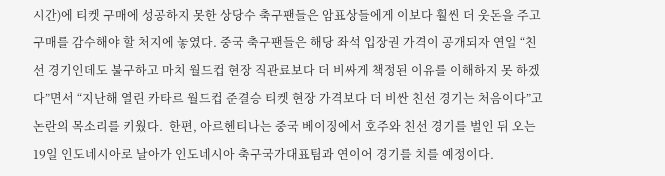시간)에 티켓 구매에 성공하지 못한 상당수 축구팬들은 암표상들에게 이보다 훨씬 더 웃돈을 주고 구매를 감수해야 할 처지에 놓였다. 중국 축구팬들은 해당 좌석 입장권 가격이 공개되자 연일 “친선 경기인데도 불구하고 마치 월드컵 현장 직관료보다 더 비싸게 책정된 이유를 이해하지 못 하겠다”면서 “지난해 열린 카타르 월드컵 준결승 티켓 현장 가격보다 더 비싼 친선 경기는 처음이다”고 논란의 목소리를 키웠다.  한편, 아르헨티나는 중국 베이징에서 호주와 친선 경기를 벌인 뒤 오는 19일 인도네시아로 날아가 인도네시아 축구국가대표팀과 연이어 경기를 치를 예정이다.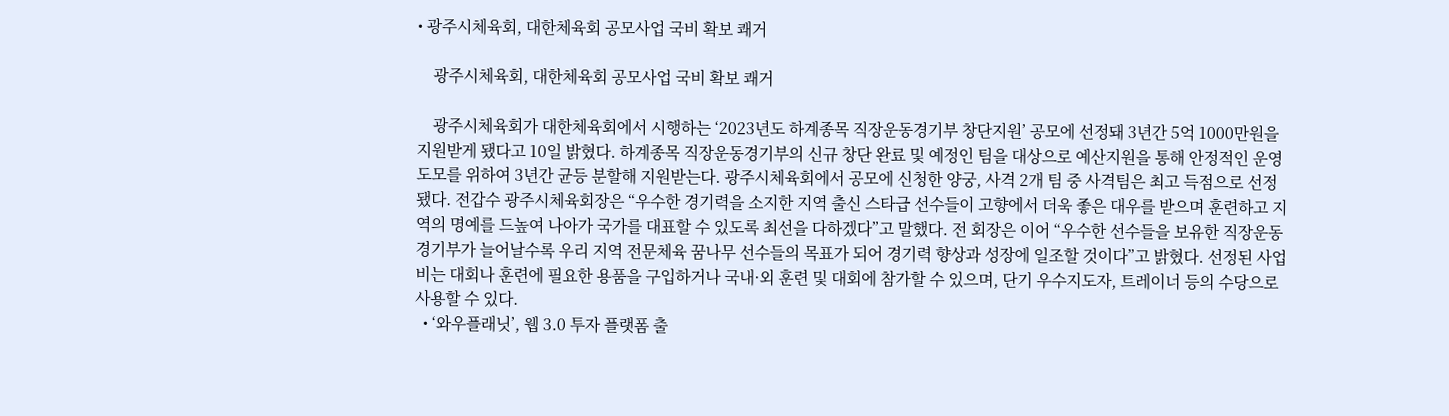• 광주시체육회, 대한체육회 공모사업 국비 확보 쾌거

    광주시체육회, 대한체육회 공모사업 국비 확보 쾌거

    광주시체육회가 대한체육회에서 시행하는 ‘2023년도 하계종목 직장운동경기부 창단지원’ 공모에 선정돼 3년간 5억 1000만원을 지원받게 됐다고 10일 밝혔다. 하계종목 직장운동경기부의 신규 창단 완료 및 예정인 팀을 대상으로 예산지원을 통해 안정적인 운영 도모를 위하여 3년간 균등 분할해 지원받는다. 광주시체육회에서 공모에 신청한 양궁, 사격 2개 팀 중 사격팀은 최고 득점으로 선정됐다. 전갑수 광주시체육회장은 “우수한 경기력을 소지한 지역 출신 스타급 선수들이 고향에서 더욱 좋은 대우를 받으며 훈련하고 지역의 명예를 드높여 나아가 국가를 대표할 수 있도록 최선을 다하겠다”고 말했다. 전 회장은 이어 “우수한 선수들을 보유한 직장운동경기부가 늘어날수록 우리 지역 전문체육 꿈나무 선수들의 목표가 되어 경기력 향상과 성장에 일조할 것이다”고 밝혔다. 선정된 사업비는 대회나 훈련에 필요한 용품을 구입하거나 국내·외 훈련 및 대회에 참가할 수 있으며, 단기 우수지도자, 트레이너 등의 수당으로 사용할 수 있다.
  • ‘와우플래닛’, 웹 3.0 투자 플랫폼 출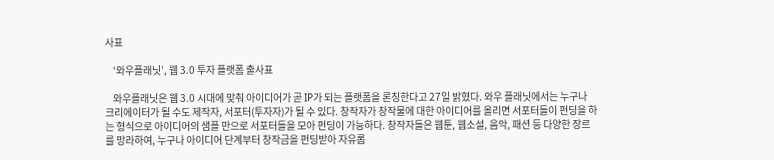사표

    ‘와우플래닛’, 웹 3.0 투자 플랫폼 출사표

    와우플래닛은 웹 3.0 시대에 맞춰 아이디어가 곧 IP가 되는 플랫폼을 론칭한다고 27일 밝혔다. 와우 플래닛에서는 누구나 크리에이터가 될 수도 제작자, 서포터(투자자)가 될 수 있다. 창작자가 창작물에 대한 아이디어를 올리면 서포터들이 펀딩을 하는 형식으로 아이디어의 샘플 만으로 서포터들을 모아 펀딩이 가능하다. 창작자들은 웹툰, 웹소설, 음악, 패션 등 다양한 장르를 망라하여, 누구나 아이디어 단계부터 창작금을 펀딩받아 자유롭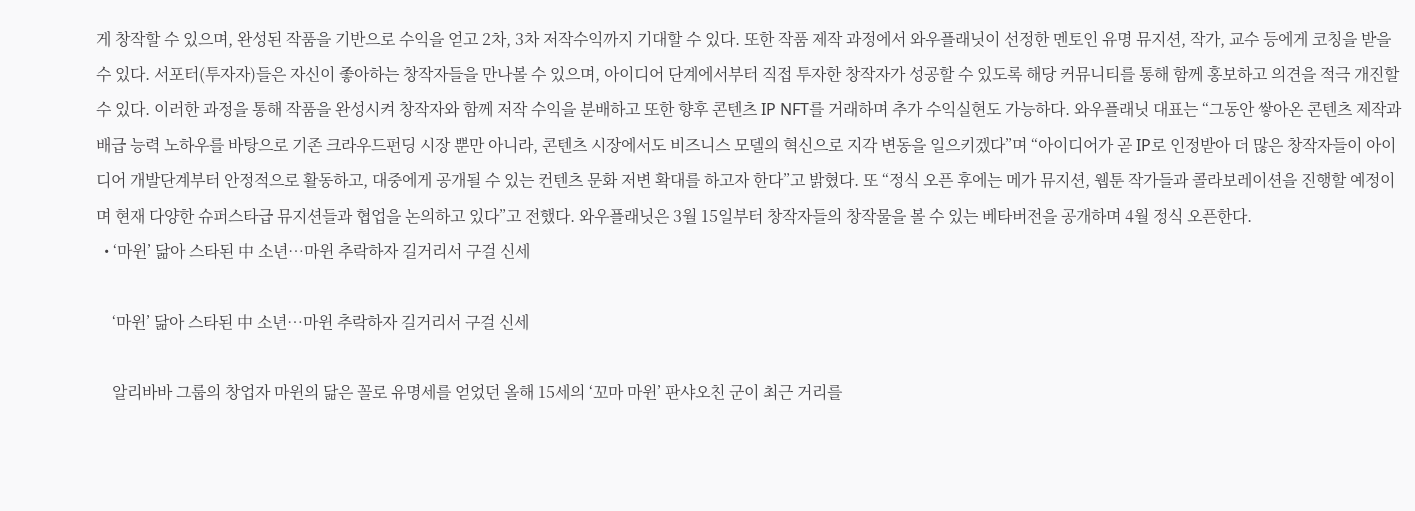게 창작할 수 있으며, 완성된 작품을 기반으로 수익을 얻고 2차, 3차 저작수익까지 기대할 수 있다. 또한 작품 제작 과정에서 와우플래닛이 선정한 멘토인 유명 뮤지션, 작가, 교수 등에게 코칭을 받을 수 있다. 서포터(투자자)들은 자신이 좋아하는 창작자들을 만나볼 수 있으며, 아이디어 단계에서부터 직접 투자한 창작자가 성공할 수 있도록 해당 커뮤니티를 통해 함께 홍보하고 의견을 적극 개진할 수 있다. 이러한 과정을 통해 작품을 완성시켜 창작자와 함께 저작 수익을 분배하고 또한 향후 콘텐츠 IP NFT를 거래하며 추가 수익실현도 가능하다. 와우플래닛 대표는 “그동안 쌓아온 콘텐츠 제작과 배급 능력 노하우를 바탕으로 기존 크라우드펀딩 시장 뿐만 아니라, 콘텐츠 시장에서도 비즈니스 모델의 혁신으로 지각 변동을 일으키겠다”며 “아이디어가 곧 IP로 인정받아 더 많은 창작자들이 아이디어 개발단계부터 안정적으로 활동하고, 대중에게 공개될 수 있는 컨텐츠 문화 저변 확대를 하고자 한다”고 밝혔다. 또 “정식 오픈 후에는 메가 뮤지션, 웹툰 작가들과 콜라보레이션을 진행할 예정이며 현재 다양한 슈퍼스타급 뮤지션들과 협업을 논의하고 있다”고 전했다. 와우플래닛은 3월 15일부터 창작자들의 창작물을 볼 수 있는 베타버전을 공개하며 4월 정식 오픈한다.
  • ‘마윈’ 닮아 스타된 中 소년…마윈 추락하자 길거리서 구걸 신세

    ‘마윈’ 닮아 스타된 中 소년…마윈 추락하자 길거리서 구걸 신세

    알리바바 그룹의 창업자 마윈의 닮은 꼴로 유명세를 얻었던 올해 15세의 ‘꼬마 마윈’ 판샤오친 군이 최근 거리를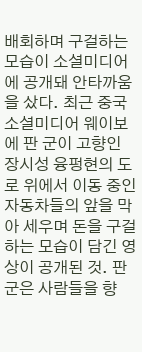배회하며 구걸하는 모습이 소셜미디어에 공개돼 안타까움을 샀다. 최근 중국 소셜미디어 웨이보에 판 군이 고향인 장시성 융펑현의 도로 위에서 이동 중인 자동차들의 앞을 막아 세우며 돈을 구걸하는 모습이 담긴 영상이 공개된 것. 판 군은 사람들을 향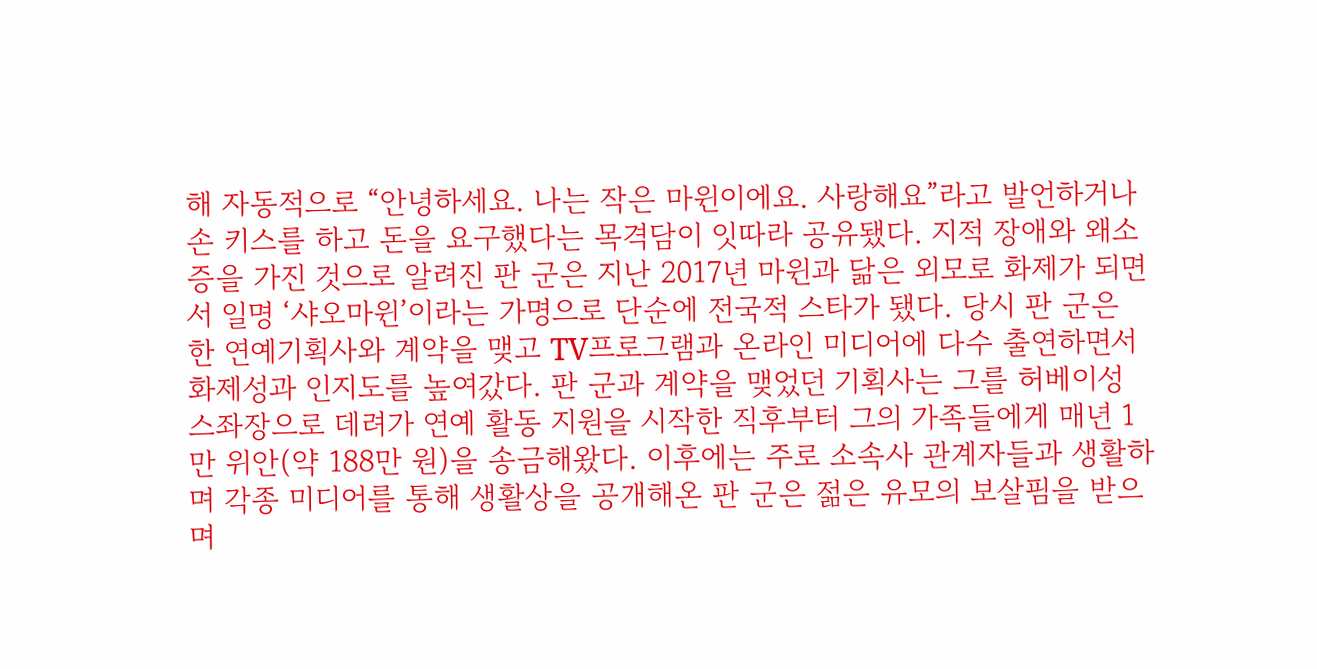해 자동적으로 “안녕하세요. 나는 작은 마윈이에요. 사랑해요”라고 발언하거나 손 키스를 하고 돈을 요구했다는 목격담이 잇따라 공유됐다. 지적 장애와 왜소증을 가진 것으로 알려진 판 군은 지난 2017년 마윈과 닮은 외모로 화제가 되면서 일명 ‘샤오마윈’이라는 가명으로 단순에 전국적 스타가 됐다. 당시 판 군은 한 연예기획사와 계약을 맺고 TV프로그램과 온라인 미디어에 다수 출연하면서 화제성과 인지도를 높여갔다. 판 군과 계약을 맺었던 기획사는 그를 허베이성 스좌장으로 데려가 연예 활동 지원을 시작한 직후부터 그의 가족들에게 매년 1만 위안(약 188만 원)을 송금해왔다. 이후에는 주로 소속사 관계자들과 생활하며 각종 미디어를 통해 생활상을 공개해온 판 군은 젊은 유모의 보살핌을 받으며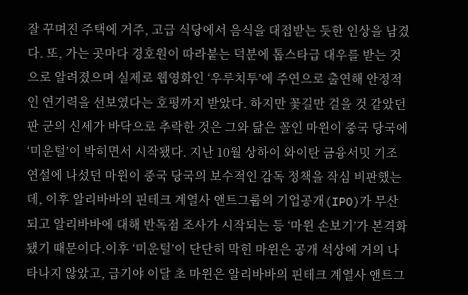잘 꾸며진 주택에 거주, 고급 식당에서 음식을 대접받는 듯한 인상을 남겼다. 또, 가는 곳마다 경호원이 따라붙는 덕분에 톱스타급 대우를 받는 것으로 알려졌으며 실제로 웹영화인 ‘우루치투’에 주연으로 출연해 안정적인 연기력을 선보였다는 호평까지 받았다. 하지만 꽃길만 걸을 것 같았던 판 군의 신세가 바닥으로 추락한 것은 그와 닮은 꼴인 마윈이 중국 당국에 ‘미운털’이 박히면서 시작됐다. 지난 10월 상하이 와이탄 금융서밋 기조연설에 나섰던 마윈이 중국 당국의 보수적인 감독 정책을 작심 비판했는데, 이후 알리바바의 핀테크 계열사 앤트그룹의 기업공개(IPO)가 무산되고 알리바바에 대해 반독점 조사가 시작되는 등 ‘마윈 손보기’가 본격화됐기 때문이다.이후 ‘미운털’이 단단히 막힌 마윈은 공개 석상에 거의 나타나지 않았고, 급기야 이달 초 마윈은 알리바바의 핀테크 계열사 앤트그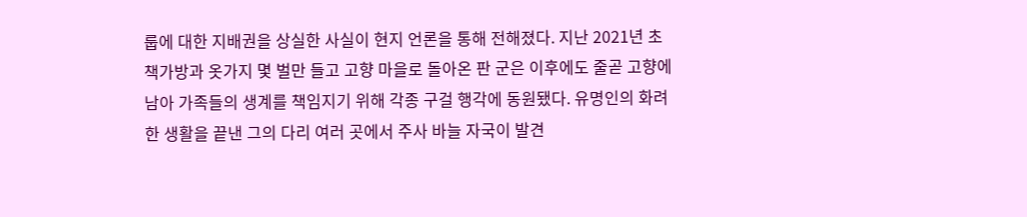룹에 대한 지배권을 상실한 사실이 현지 언론을 통해 전해졌다. 지난 2021년 초 책가방과 옷가지 몇 벌만 들고 고향 마을로 돌아온 판 군은 이후에도 줄곧 고향에 남아 가족들의 생계를 책임지기 위해 각종 구걸 행각에 동원됐다. 유명인의 화려한 생활을 끝낸 그의 다리 여러 곳에서 주사 바늘 자국이 발견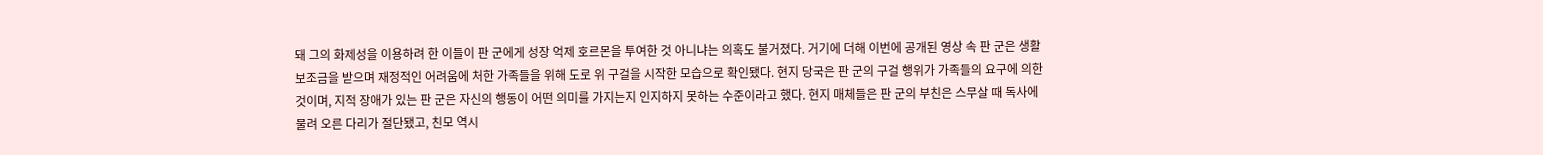돼 그의 화제성을 이용하려 한 이들이 판 군에게 성장 억제 호르몬을 투여한 것 아니냐는 의혹도 불거졌다. 거기에 더해 이번에 공개된 영상 속 판 군은 생활보조금을 받으며 재정적인 어려움에 처한 가족들을 위해 도로 위 구걸을 시작한 모습으로 확인됐다. 현지 당국은 판 군의 구걸 행위가 가족들의 요구에 의한 것이며, 지적 장애가 있는 판 군은 자신의 행동이 어떤 의미를 가지는지 인지하지 못하는 수준이라고 했다. 현지 매체들은 판 군의 부친은 스무살 때 독사에 물려 오른 다리가 절단됐고, 친모 역시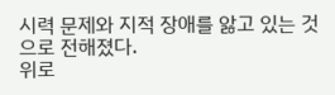시력 문제와 지적 장애를 앓고 있는 것으로 전해졌다.
위로